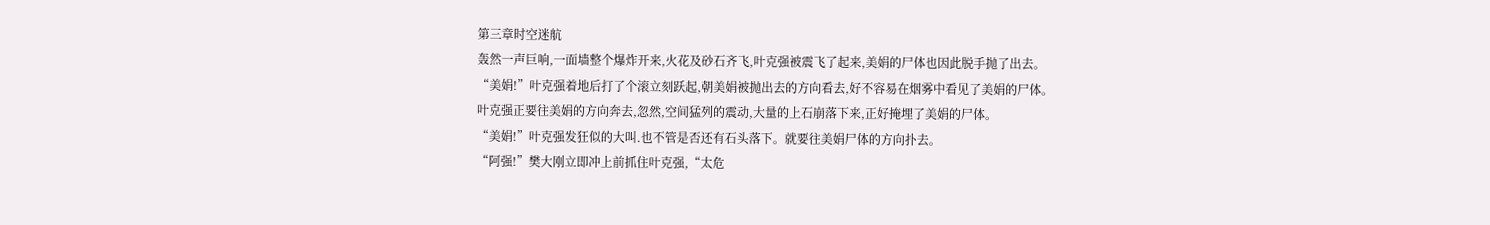第三章时空迷航
轰然一声巨响,一面墙整个爆炸开来,火花及砂石齐飞,叶克强被震飞了起来,美娟的尸体也因此脱手抛了出去。
“美娟!”叶克强着地后打了个滚立刻跃起,朝美娟被抛出去的方向看去,好不容易在烟雾中看见了美娟的尸体。
叶克强正要往美娟的方向奔去,忽然,空间猛列的震动,大量的上石崩落下来,正好掩埋了美娟的尸体。
“美娟!”叶克强发狂似的大叫.也不管是否还有石头落下。就要往美娟尸体的方向扑去。
“阿强!”樊大刚立即冲上前抓住叶克强,“太危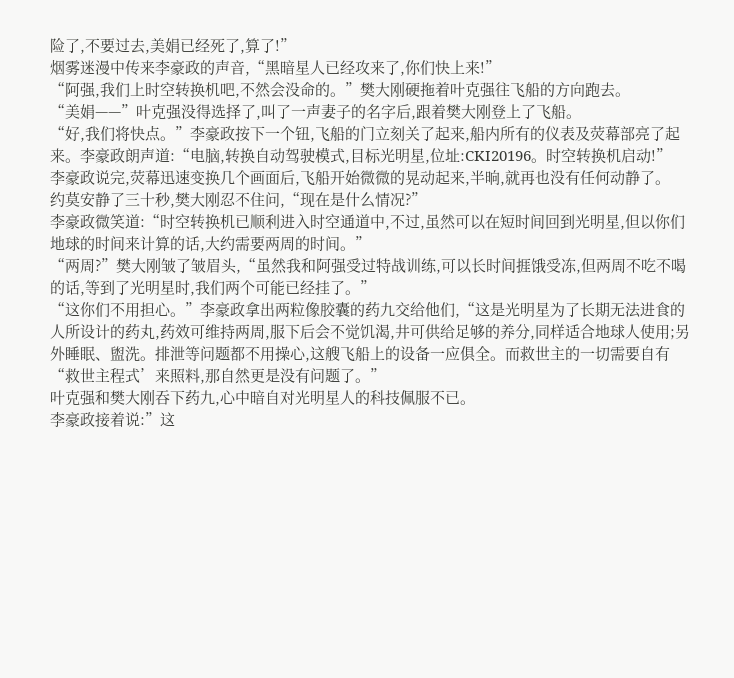险了,不要过去,美娟已经死了,算了!”
烟雾迷漫中传来李豪政的声音,“黑暗星人已经攻来了,你们快上来!”
“阿强,我们上时空转换机吧,不然会没命的。”樊大刚硬拖着叶克强往飞船的方向跑去。
“美娟——”叶克强没得选择了,叫了一声妻子的名字后,跟着樊大刚登上了飞船。
“好,我们将快点。”李豪政按下一个钮,飞船的门立刻关了起来,船内所有的仪表及荧幕部亮了起来。李豪政朗声道:“电脑,转换自动驾驶模式,目标光明星,位址:CKI20196。时空转换机启动!”
李豪政说完,荧幕迅速变换几个画面后,飞船开始微微的晃动起来,半晌,就再也没有任何动静了。
约莫安静了三十秒,樊大刚忍不住问,“现在是什么情况?”
李豪政微笑道:“时空转换机已顺利进入时空通道中,不过,虽然可以在短时间回到光明星,但以你们地球的时间来计算的话,大约需要两周的时间。”
“两周?”樊大刚皱了皱眉头,“虽然我和阿强受过特战训练,可以长时间捱饿受冻,但两周不吃不喝的话,等到了光明星时,我们两个可能已经挂了。”
“这你们不用担心。”李豪政拿出两粒像胶囊的药九交给他们,“这是光明星为了长期无法进食的人所设计的药丸,药效可维持两周,服下后会不觉饥渴,井可供给足够的养分,同样适合地球人使用;另外睡眠、盥洗。排泄等问题都不用操心,这艘飞船上的设备一应俱全。而救世主的一切需要自有“救世主程式’来照料,那自然更是没有问题了。”
叶克强和樊大刚吞下药九,心中暗自对光明星人的科技佩服不已。
李豪政接着说:”这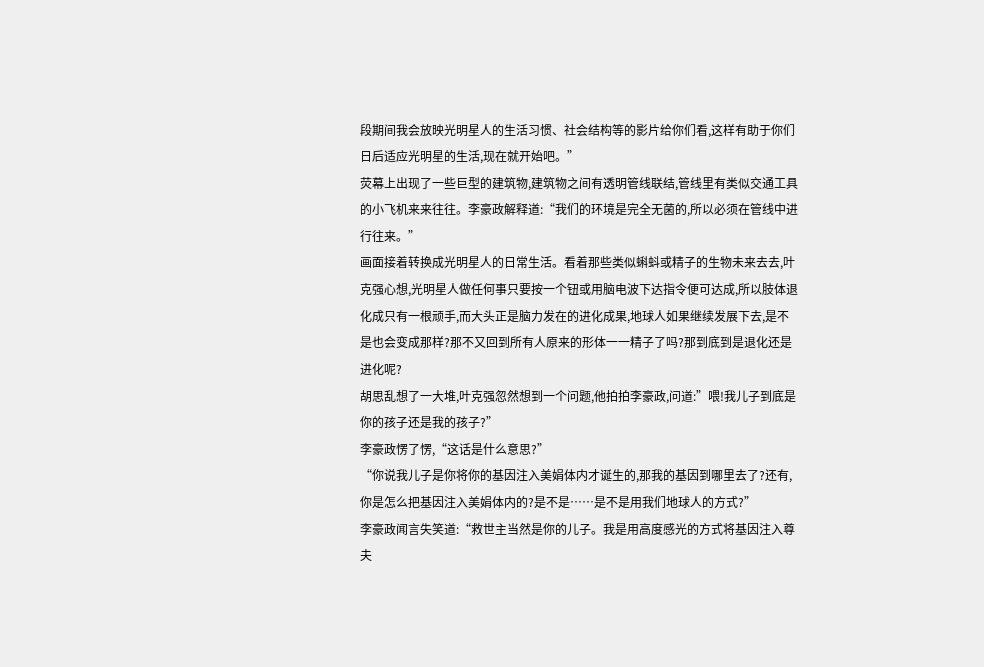段期间我会放映光明星人的生活习惯、社会结构等的影片给你们看,这样有助于你们日后适应光明星的生活,现在就开始吧。”
荧幕上出现了一些巨型的建筑物,建筑物之间有透明管线联结,管线里有类似交通工具的小飞机来来往往。李豪政解释道:“我们的环境是完全无菌的,所以必须在管线中进行往来。”
画面接着转换成光明星人的日常生活。看着那些类似蝌蚪或精子的生物未来去去,叶克强心想,光明星人做任何事只要按一个钮或用脑电波下达指令便可达成,所以肢体退化成只有一根顽手,而大头正是脑力发在的进化成果,地球人如果继续发展下去,是不是也会变成那样?那不又回到所有人原来的形体一一精子了吗?那到底到是退化还是进化呢?
胡思乱想了一大堆,叶克强忽然想到一个问题,他拍拍李豪政,问道:”喂!我儿子到底是你的孩子还是我的孩子?”
李豪政愣了愣,“这话是什么意思?”
“你说我儿子是你将你的基因注入美娟体内才诞生的,那我的基因到哪里去了?还有,你是怎么把基因注入美娟体内的?是不是……是不是用我们地球人的方式?”
李豪政闻言失笑道:“救世主当然是你的儿子。我是用高度感光的方式将基因注入尊夫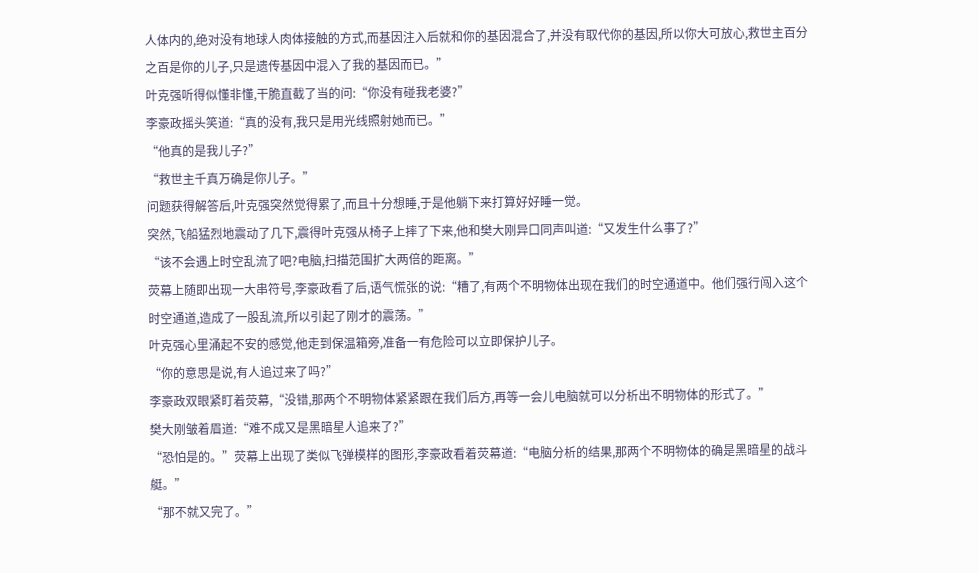人体内的,绝对没有地球人肉体接触的方式,而基因注入后就和你的基因混合了,并没有取代你的基因,所以你大可放心,救世主百分之百是你的儿子,只是遗传基因中混入了我的基因而已。”
叶克强听得似懂非懂,干脆直截了当的问:“你没有碰我老婆?”
李豪政摇头笑道:“真的没有,我只是用光线照射她而已。”
“他真的是我儿子?”
“救世主千真万确是你儿子。”
问题获得解答后,叶克强突然觉得累了,而且十分想睡,于是他躺下来打算好好睡一觉。
突然,飞船猛烈地震动了几下,震得叶克强从椅子上摔了下来,他和樊大刚异口同声叫道:“又发生什么事了?”
“该不会遇上时空乱流了吧?电脑,扫描范围扩大两倍的距离。”
荧幕上随即出现一大串符号,李豪政看了后,语气慌张的说:“糟了,有两个不明物体出现在我们的时空通道中。他们强行闯入这个时空通道,造成了一股乱流,所以引起了刚才的震荡。”
叶克强心里涌起不安的感觉,他走到保温箱旁,准备一有危险可以立即保护儿子。
“你的意思是说,有人追过来了吗?”
李豪政双眼紧盯着荧幕,“没错,那两个不明物体紧紧跟在我们后方,再等一会儿电脑就可以分析出不明物体的形式了。”
樊大刚皱着眉道:“难不成又是黑暗星人追来了?”
“恐怕是的。”荧幕上出现了类似飞弹模样的图形,李豪政看着荧幕道:“电脑分析的结果,那两个不明物体的确是黑暗星的战斗艇。”
“那不就又完了。”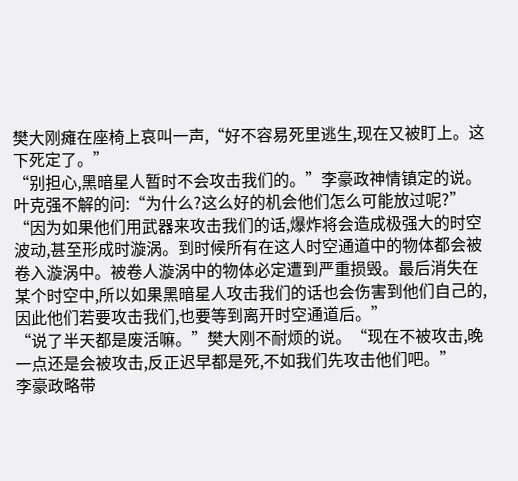樊大刚瘫在座椅上哀叫一声,“好不容易死里逃生,现在又被盯上。这下死定了。”
“别担心,黑暗星人暂时不会攻击我们的。”李豪政神情镇定的说。
叶克强不解的问:“为什么?这么好的机会他们怎么可能放过呢?”
“因为如果他们用武器来攻击我们的话,爆炸将会造成极强大的时空波动,甚至形成时漩涡。到时候所有在这人时空通道中的物体都会被卷入漩涡中。被卷人漩涡中的物体必定遭到严重损毁。最后消失在某个时空中,所以如果黑暗星人攻击我们的话也会伤害到他们自己的,因此他们若要攻击我们,也要等到离开时空通道后。”
“说了半天都是废活嘛。”樊大刚不耐烦的说。“现在不被攻击,晚一点还是会被攻击,反正迟早都是死,不如我们先攻击他们吧。”
李豪政略带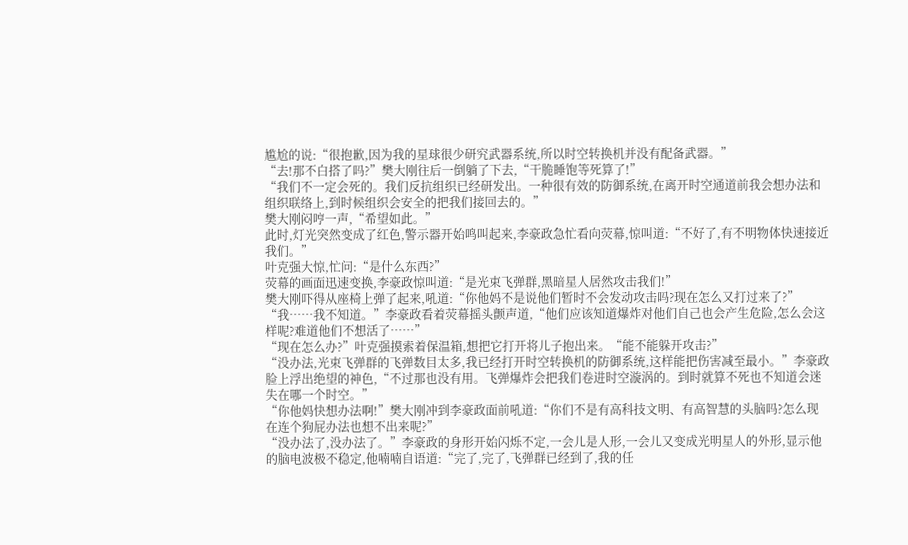尴尬的说:“很抱歉,因为我的星球很少研究武器系统,所以时空转换机并没有配备武器。”
“去!那不白搭了吗?”樊大刚往后一倒躺了下去,“干脆睡饱等死算了!”
“我们不一定会死的。我们反抗组织已经研发出。一种很有效的防御系统,在离开时空通道前我会想办法和组织联络上,到时候组织会安全的把我们接回去的。”
樊大刚闷哼一声,“希望如此。”
此时,灯光突然变成了红色,警示器开始鸣叫起来,李豪政急忙看向荧幕,惊叫道:“不好了,有不明物体快速接近我们。”
叶克强大惊,忙问:“是什么东西?”
荧幕的画面迅速变换,李豪政惊叫道:“是光束飞弹群,黑暗星人居然攻击我们!”
樊大刚吓得从座椅上弹了起来,吼道:“你他妈不是说他们暂时不会发动攻击吗?现在怎么又打过来了?”
“我……我不知道。”李豪政看着荧幕摇头颤声道,“他们应该知道爆炸对他们自己也会产生危险,怎么会这样呢?难道他们不想活了……”
“现在怎么办?”叶克强摸索着保温箱,想把它打开将儿子抱出来。“能不能躲开攻击?”
“没办法,光束飞弹群的飞弹数目太多,我已经打开时空转换机的防御系统,这样能把伤害减至最小。”李豪政脸上浮出绝望的神色,“不过那也没有用。飞弹爆炸会把我们卷进时空漩涡的。到时就算不死也不知道会迷失在哪一个时空。”
“你他妈快想办法啊!”樊大刚冲到李豪政面前吼道:“你们不是有高科技文明、有高智慧的头脑吗?怎么现在连个狗屁办法也想不出来呢?”
“没办法了,没办法了。”李豪政的身形开始闪烁不定,一会儿是人形,一会儿又变成光明星人的外形,显示他的脑电波极不稳定,他喃喃自语道:“完了,完了,飞弹群已经到了,我的任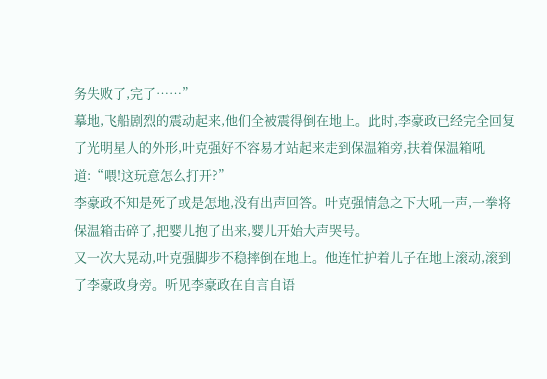务失败了,完了……”
摹地,飞船剧烈的震动起来,他们全被震得倒在地上。此时,李豪政已经完全回复了光明星人的外形,叶克强好不容易才站起来走到保温箱旁,扶着保温箱吼道:“喂!这玩意怎么打开?”
李豪政不知是死了或是怎地,没有出声回答。叶克强情急之下大吼一声,一拳将保温箱击碎了,把婴儿抱了出来,婴儿开始大声哭号。
又一次大晃动,叶克强脚步不稳摔倒在地上。他连忙护着儿子在地上滚动,滚到了李豪政身旁。听见李豪政在自言自语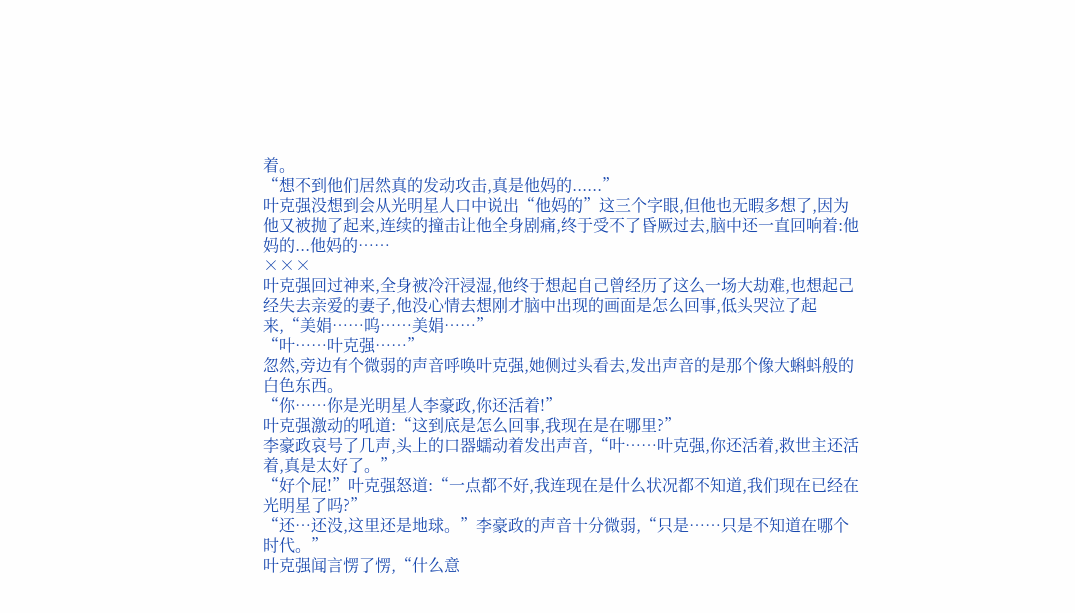着。
“想不到他们居然真的发动攻击,真是他妈的......”
叶克强没想到会从光明星人口中说出“他妈的”这三个字眼,但他也无暇多想了,因为他又被抛了起来,连续的撞击让他全身剧痛,终于受不了昏厥过去,脑中还一直回响着:他妈的...他妈的……
×××
叶克强回过神来,全身被冷汗浸湿,他终于想起自己曾经历了这么一场大劫难,也想起己经失去亲爱的妻子,他没心情去想刚才脑中出现的画面是怎么回事,低头哭泣了起来,“美娟……呜……美娟……”
“叶……叶克强……”
忽然,旁边有个微弱的声音呼唤叶克强,她侧过头看去,发出声音的是那个像大蝌蚪般的白色东西。
“你……你是光明星人李豪政,你还活着!”
叶克强激动的吼道:“这到底是怎么回事,我现在是在哪里?”
李豪政哀号了几声,头上的口器蠕动着发出声音,“叶……叶克强,你还活着,救世主还活着,真是太好了。”
“好个屁!”叶克强怒道:“一点都不好,我连现在是什么状况都不知道,我们现在已经在光明星了吗?”
“还…还没,这里还是地球。”李豪政的声音十分微弱,“只是……只是不知道在哪个时代。”
叶克强闻言愣了愣,“什么意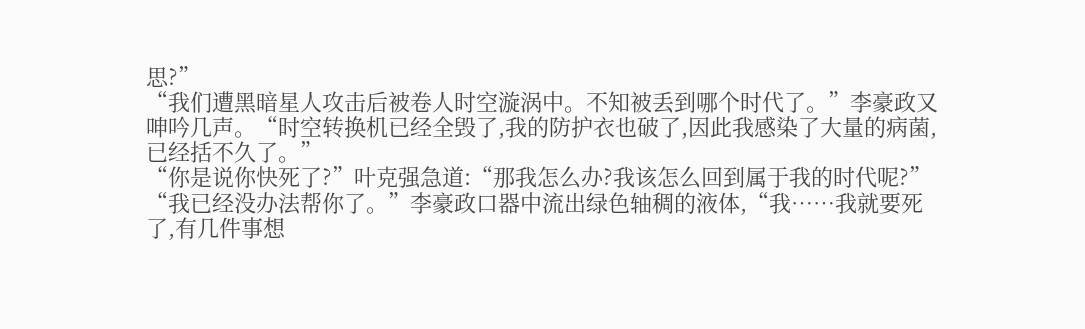思?”
“我们遭黑暗星人攻击后被卷人时空漩涡中。不知被丢到哪个时代了。”李豪政又呻吟几声。“时空转换机已经全毁了,我的防护衣也破了,因此我感染了大量的病菌,已经括不久了。”
“你是说你快死了?”叶克强急道:“那我怎么办?我该怎么回到属于我的时代呢?”
“我已经没办法帮你了。”李豪政口器中流出绿色轴稠的液体,“我……我就要死了,有几件事想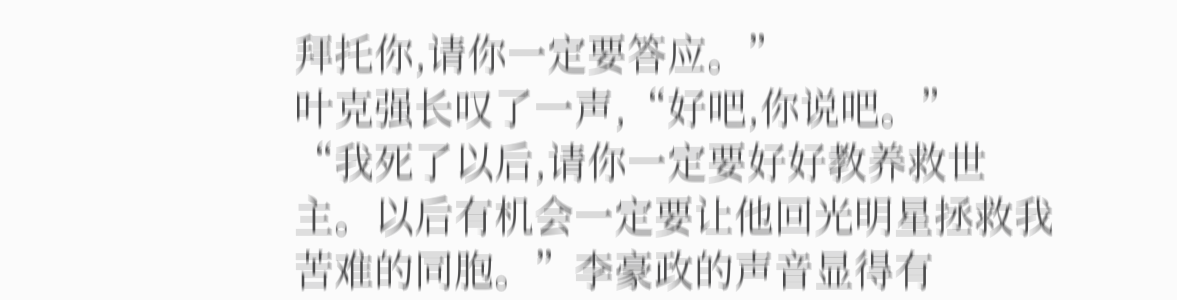拜托你,请你一定要答应。”
叶克强长叹了一声,“好吧,你说吧。”
“我死了以后,请你一定要好好教养救世主。以后有机会一定要让他回光明星拯救我苦难的同胞。”李豪政的声音显得有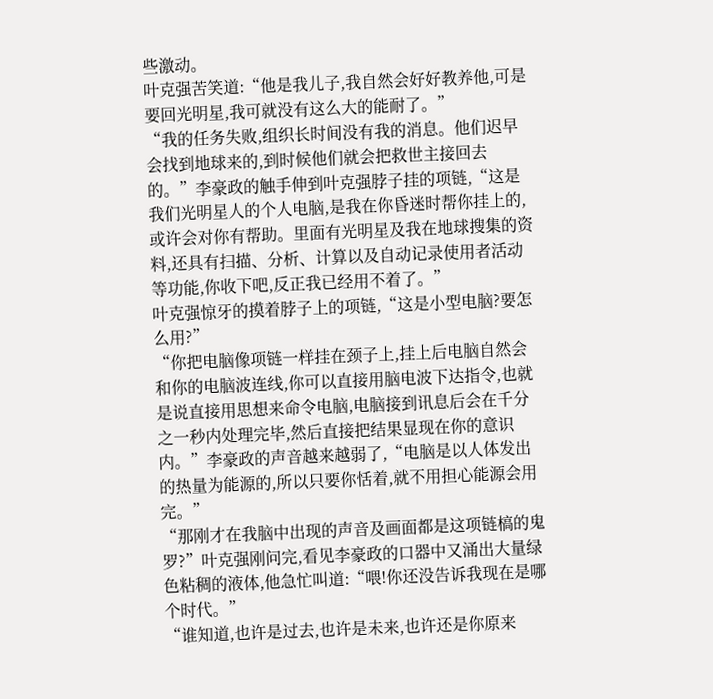些激动。
叶克强苦笑道:“他是我儿子,我自然会好好教养他,可是要回光明星,我可就没有这么大的能耐了。”
“我的任务失败,组织长时间没有我的消息。他们迟早会找到地球来的,到时候他们就会把救世主接回去的。”李豪政的触手伸到叶克强脖子挂的项链,“这是我们光明星人的个人电脑,是我在你昏迷时帮你挂上的,或许会对你有帮助。里面有光明星及我在地球搜集的资料,还具有扫描、分析、计算以及自动记录使用者活动等功能,你收下吧,反正我已经用不着了。”
叶克强惊牙的摸着脖子上的项链,“这是小型电脑?要怎么用?”
“你把电脑像项链一样挂在颈子上,挂上后电脑自然会和你的电脑波连线,你可以直接用脑电波下达指令,也就是说直接用思想来命令电脑,电脑接到讯息后会在千分之一秒内处理完毕,然后直接把结果显现在你的意识内。”李豪政的声音越来越弱了,“电脑是以人体发出的热量为能源的,所以只要你恬着,就不用担心能源会用完。”
“那刚才在我脑中出现的声音及画面都是这项链槁的鬼罗?”叶克强刚问完,看见李豪政的口器中又涌出大量绿色粘稠的液体,他急忙叫道:“喂!你还没告诉我现在是哪个时代。”
“谁知道,也许是过去,也许是未来,也许还是你原来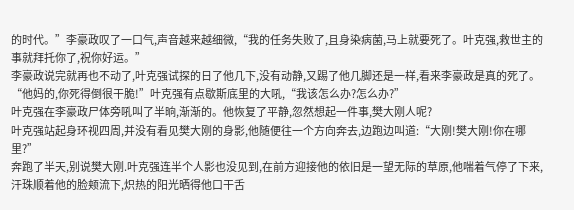的时代。”李豪政叹了一口气,声音越来越细微,“我的任务失败了,且身染病菌,马上就要死了。叶克强,救世主的事就拜托你了,祝你好运。”
李豪政说完就再也不动了,叶克强试探的日了他几下,没有动静,又踢了他几脚还是一样,看来李豪政是真的死了。
“他妈的,你死得倒很干脆!”叶克强有点歇斯底里的大吼,“我该怎么办?怎么办?”
叶克强在李豪政尸体旁吼叫了半晌,渐渐的。他恢复了平静,忽然想起一件事,樊大刚人呢?
叶克强站起身环视四周,并没有看见樊大刚的身影,他随便往一个方向奔去,边跑边叫道:“大刚!樊大刚!你在哪里?”
奔跑了半天,别说樊大刚.叶克强连半个人影也没见到,在前方迎接他的依旧是一望无际的草原,他喘着气停了下来,汗珠顺着他的脸颊流下,炽热的阳光晒得他口干舌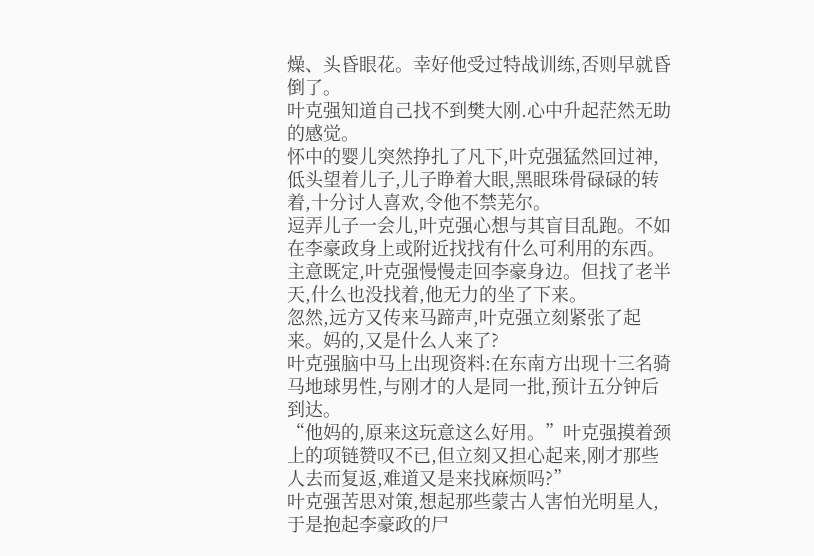燥、头昏眼花。幸好他受过特战训练,否则早就昏倒了。
叶克强知道自己找不到樊大刚.心中升起茫然无助的感觉。
怀中的婴儿突然挣扎了凡下,叶克强猛然回过神,低头望着儿子,儿子睁着大眼,黑眼珠骨碌碌的转着,十分讨人喜欢,令他不禁芜尔。
逗弄儿子一会儿,叶克强心想与其盲目乱跑。不如在李豪政身上或附近找找有什么可利用的东西。主意既定,叶克强慢慢走回李豪身边。但找了老半天,什么也没找着,他无力的坐了下来。
忽然,远方又传来马蹄声,叶克强立刻紧张了起来。妈的,又是什么人来了?
叶克强脑中马上出现资料:在东南方出现十三名骑马地球男性,与刚才的人是同一批,预计五分钟后到达。
“他妈的,原来这玩意这么好用。”叶克强摸着颈上的项链赞叹不已,但立刻又担心起来,刚才那些人去而复返,难道又是来找麻烦吗?”
叶克强苦思对策,想起那些蒙古人害怕光明星人,于是抱起李豪政的尸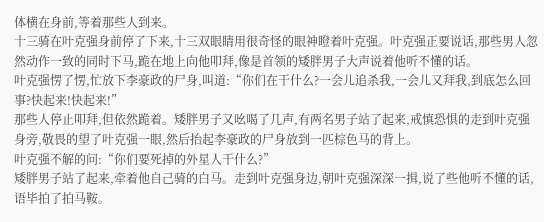体横在身前,等着那些人到来。
十三骑在叶克强身前停了下来,十三双眼睛用很奇怪的眼神瞪着叶克强。叶克强正要说话,那些男人忽然动作一致的同时下马,跪在地上向他叩拜,像是首领的矮胖男子大声说着他听不懂的话。
叶克强愣了愣,忙放下李豪政的尸身,叫道:“你们在干什么?一会儿追杀我,一会儿又拜我,到底怎么回事?快起来!快起来!”
那些人停止叩拜,但依然跪着。矮胖男子又吆喝了几声,有两名男子站了起来,戒慎恐惧的走到叶克强身旁,敬畏的望了叶克强一眼,然后抬起李豪政的尸身放到一匹棕色马的背上。
叶克强不解的问:“你们要死掉的外星人干什么?”
矮胖男子站了起来,牵着他自己骑的白马。走到叶克强身边,朝叶克强深深一揖,说了些他听不懂的话,语毕拍了拍马鞍。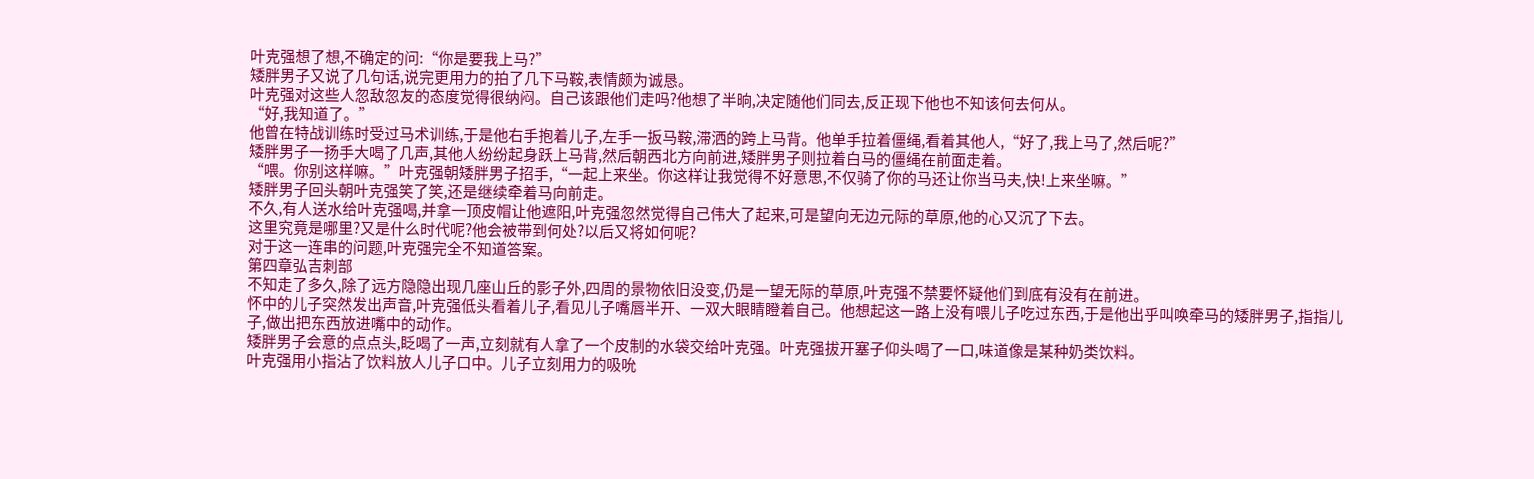叶克强想了想,不确定的问:“你是要我上马?”
矮胖男子又说了几句话,说完更用力的拍了几下马鞍,表情颇为诚恳。
叶克强对这些人忽敌忽友的态度觉得很纳闷。自己该跟他们走吗?他想了半晌,决定随他们同去,反正现下他也不知该何去何从。
“好,我知道了。”
他曾在特战训练时受过马术训练,于是他右手抱着儿子,左手一扳马鞍,滞洒的跨上马背。他单手拉着僵绳,看着其他人,“好了,我上马了,然后呢?”
矮胖男子一扬手大喝了几声,其他人纷纷起身跃上马背,然后朝西北方向前进,矮胖男子则拉着白马的僵绳在前面走着。
“喂。你别这样嘛。”叶克强朝矮胖男子招手,“一起上来坐。你这样让我觉得不好意思,不仅骑了你的马还让你当马夫,快!上来坐嘛。”
矮胖男子回头朝叶克强笑了笑,还是继续牵着马向前走。
不久,有人送水给叶克强喝,并拿一顶皮帽让他遮阳,叶克强忽然觉得自己伟大了起来,可是望向无边元际的草原,他的心又沉了下去。
这里究竟是哪里?又是什么时代呢?他会被带到何处?以后又将如何呢?
对于这一连串的问题,叶克强完全不知道答案。
第四章弘吉刺部
不知走了多久,除了远方隐隐出现几座山丘的影子外,四周的景物依旧没变,仍是一望无际的草原,叶克强不禁要怀疑他们到底有没有在前进。
怀中的儿子突然发出声音,叶克强低头看着儿子,看见儿子嘴唇半开、一双大眼睛瞪着自己。他想起这一路上没有喂儿子吃过东西,于是他出乎叫唤牵马的矮胖男子,指指儿子,做出把东西放进嘴中的动作。
矮胖男子会意的点点头,眨喝了一声,立刻就有人拿了一个皮制的水袋交给叶克强。叶克强拔开塞子仰头喝了一口,味道像是某种奶类饮料。
叶克强用小指沾了饮料放人儿子口中。儿子立刻用力的吸吮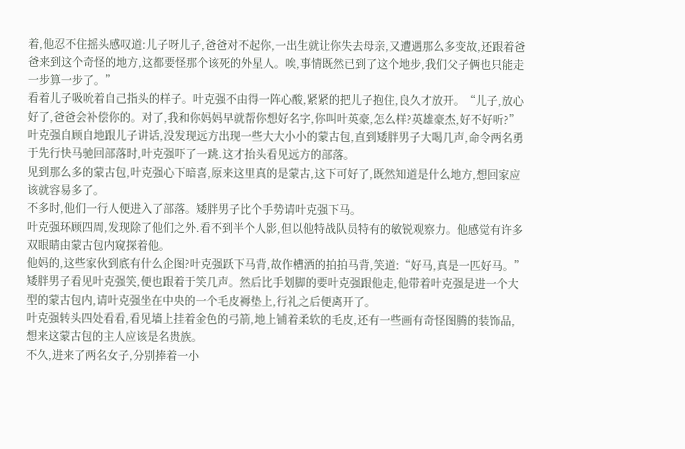着,他忍不住摇头感叹道:儿子呀儿子,爸爸对不起你,一出生就让你失去母亲,又遭遇那么多变故,还跟着爸爸来到这个奇怪的地方,这都要怪那个该死的外星人。唉,事情既然已到了这个地步,我们父子俩也只能走一步算一步了。”
看着儿子吸吮着自己指头的样子。叶克强不由得一阵心酸,紧紧的把儿子抱住,良久才放开。“儿子,放心好了,爸爸会补偿你的。对了,我和你妈妈早就帮你想好名字,你叫叶英豪,怎么样?英雄豪杰,好不好听?”
叶克强自顾自地跟儿子讲话,没发现远方出现一些大大小小的蒙古包,直到矮胖男子大喝几声,命令两名勇于先行快马驰回部落时,叶克强吓了一跳.这才抬头看见远方的部落。
见到那么多的蒙古包,叶克强心下暗喜,原来这里真的是蒙古,这下可好了,既然知道是什么地方,想回家应该就容易多了。
不多时,他们一行人便进入了部落。矮胖男子比个手势请叶克强下马。
叶克强环顾四周,发现除了他们之外.看不到半个人影,但以他特战队员特有的敏锐观察力。他感觉有许多双眼睛由蒙古包内窥探着他。
他妈的,这些家伙到底有什么企图?叶克强跃下马背,故作槽洒的拍拍马背,笑道:“好马,真是一匹好马。”
矮胖男子看见叶克强笑,便也跟着于笑几声。然后比手划脚的要叶克强跟他走,他带着叶克强是进一个大型的蒙古包内,请叶克强坐在中央的一个毛皮褥垫上,行礼之后便离开了。
叶克强转头四处看看,看见墙上挂着金色的弓箭,地上铺着柔软的毛皮,还有一些画有奇怪图腾的装饰品,想来这蒙古包的主人应该是名贵族。
不久,进来了两名女子,分别捧着一小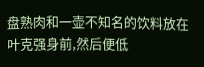盘熟肉和一壶不知名的饮料放在叶克强身前,然后便低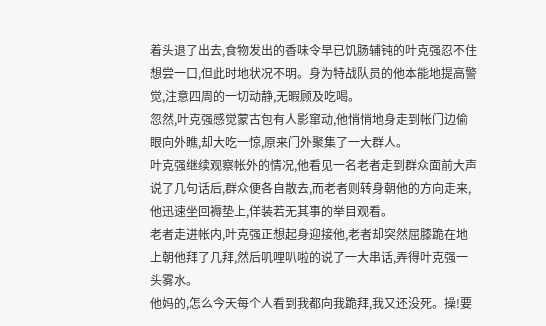着头退了出去,食物发出的香味令早已饥肠辅钝的叶克强忍不住想尝一口,但此时地状况不明。身为特战队员的他本能地提高警觉,注意四周的一切动静,无暇顾及吃喝。
忽然,叶克强感觉蒙古包有人影窜动,他悄悄地身走到帐门边偷眼向外瞧,却大吃一惊,原来门外聚集了一大群人。
叶克强继续观察帐外的情况,他看见一名老者走到群众面前大声说了几句话后,群众便各自散去,而老者则转身朝他的方向走来,他迅速坐回褥垫上,佯装若无其事的举目观看。
老者走进帐内,叶克强正想起身迎接他,老者却突然屈膝跪在地上朝他拜了几拜,然后叽哩叭啦的说了一大串话,弄得叶克强一头雾水。
他妈的,怎么今天每个人看到我都向我跪拜,我又还没死。操!要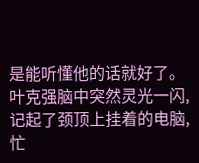是能听懂他的话就好了。叶克强脑中突然灵光一闪,记起了颈顶上挂着的电脑,忙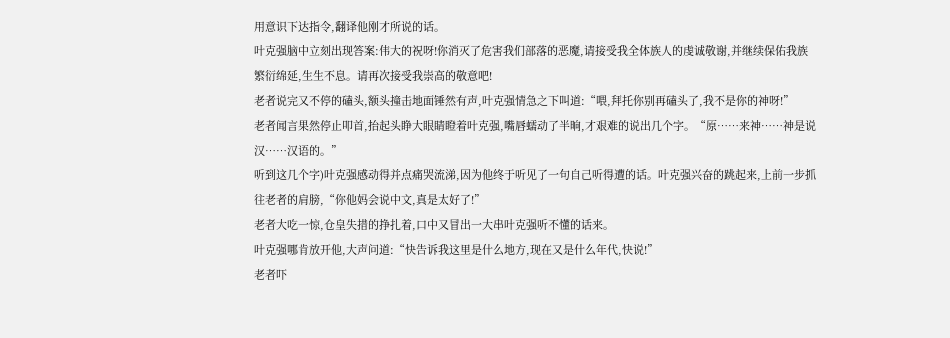用意识下达指令,翻译他刚才所说的话。
叶克强脑中立刻出现答案:伟大的祝呀!你消灭了危害我们部落的恶魔,请接受我全体族人的虔诚敬谢,并继续保佑我族繁衍绵延,生生不息。请再次接受我崇高的敬意吧!
老者说完又不停的磕头,额头撞击地面锤然有声,叶克强情急之下叫道:“喂,拜托你别再磕头了,我不是你的神呀!”
老者闻言果然停止叩首,抬起头睁大眼睛瞪着叶克强,嘴唇蠕动了半晌,才艰难的说出几个字。“原……来神……神是说汉……汉语的。”
听到这几个字)叶克强感动得并点痛哭流涕,因为他终于听见了一句自己听得遭的话。叶克强兴奋的跳起来,上前一步抓往老者的肩膀,“你他妈会说中文,真是太好了!”
老者大吃一惊,仓皇失措的挣扎着,口中又冒出一大串叶克强听不懂的话来。
叶克强哪肯放开他,大声问道:“快告诉我这里是什么地方,现在又是什么年代,快说!”
老者吓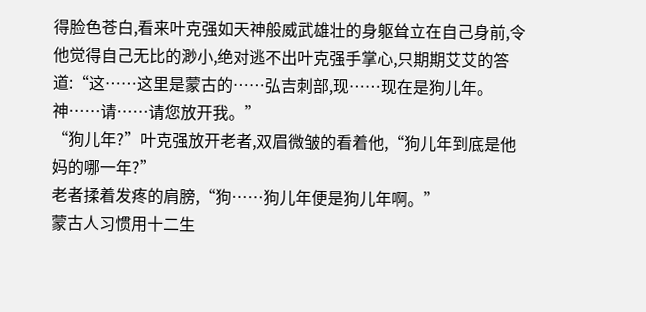得脸色苍白,看来叶克强如天神般威武雄壮的身躯耸立在自己身前,令他觉得自己无比的渺小,绝对逃不出叶克强手掌心,只期期艾艾的答道:“这……这里是蒙古的……弘吉刺部,现……现在是狗儿年。神……请……请您放开我。”
“狗儿年?”叶克强放开老者,双眉微皱的看着他,“狗儿年到底是他妈的哪一年?”
老者揉着发疼的肩膀,“狗……狗儿年便是狗儿年啊。”
蒙古人习惯用十二生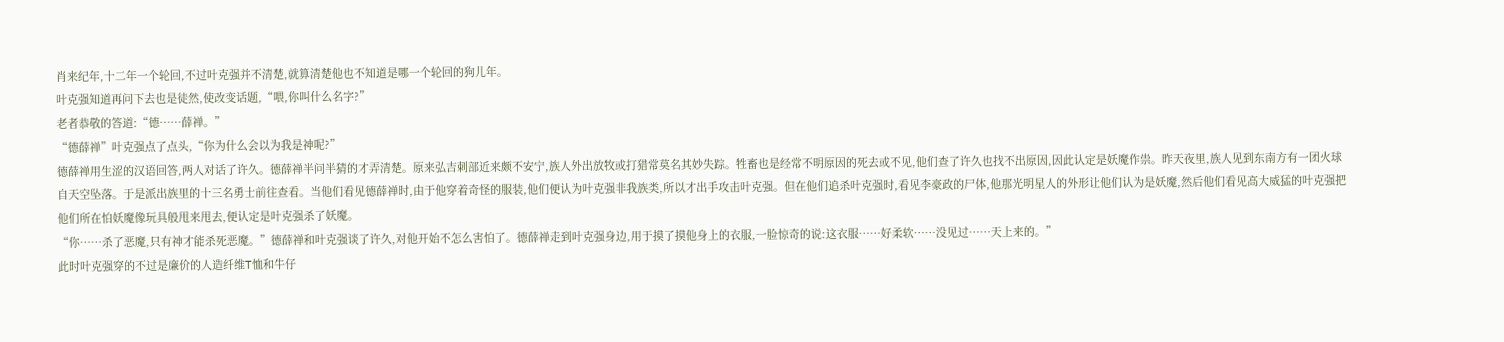肖来纪年,十二年一个轮回,不过叶克强并不清楚,就算清楚他也不知道是哪一个轮回的狗儿年。
叶克强知道再问下去也是徒然,使改变话题,“喂,你叫什么名字?”
老者恭敬的答道:“德……薛禅。”
“德薛禅”叶克强点了点头,“你为什么会以为我是神呢?”
德薛禅用生涩的汉语回答,两人对话了许久。德薛禅半问半猜的才弄清楚。原来弘吉刺部近来颇不安宁,族人外出放牧或打猎常莫名其妙失踪。牲畜也是经常不明原因的死去或不见,他们查了许久也找不出原因,因此认定是妖魔作祟。昨天夜里,族人见到东南方有一团火球自天空坠落。于是派出族里的十三名勇士前往查看。当他们看见德薛禅时,由于他穿着奇怪的服装,他们便认为叶克强非我族类,所以才出手攻击叶克强。但在他们追杀叶克强时,看见李豪政的尸体,他那光明星人的外形让他们认为是妖魔,然后他们看见高大威猛的叶克强把他们所在怕妖魔像玩具般甩来甩去,便认定是叶克强杀了妖魔。
“你……杀了恶魔,只有神才能杀死恶魔。”德薛禅和叶克强谈了许久,对他开始不怎么害怕了。德薛禅走到叶克强身边,用于摸了摸他身上的衣服,一脸惊奇的说:这衣服……好柔软……没见过……天上来的。”
此时叶克强穿的不过是廉价的人造纤维T恤和牛仔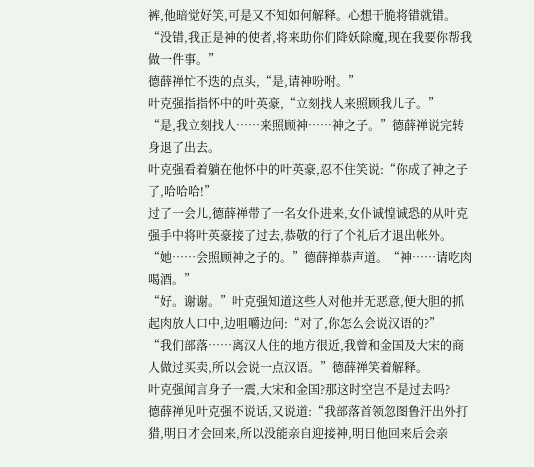裤,他暗觉好笑,可是又不知如何解释。心想干脆将错就错。“没错,我正是神的使者,将来助你们降妖除魔,现在我要你帮我做一件事。”
德薛禅忙不迭的点头,“是,请神吩咐。”
叶克强指指怀中的叶英豪,“立刻找人来照顾我儿子。”
“是,我立刻找人……来照顾神……神之子。”德薛禅说完转身退了出去。
叶克强看着躺在他怀中的叶英豪,忍不住笑说:“你成了神之子了,哈哈哈!”
过了一会儿,德薛禅带了一名女仆进来,女仆诚惶诚恐的从叶克强手中将叶英豪接了过去,恭敬的行了个礼后才退出帐外。
“她……会照顾神之子的。”德薛掸恭声道。“神……请吃肉喝酒。”
“好。谢谢。”叶克强知道这些人对他并无恶意,便大胆的抓起肉放人口中,边咀嚼边问:“对了,你怎么会说汉语的?”
“我们部落……离汉人住的地方很近,我曾和金国及大宋的商人做过买卖,所以会说一点汉语。”德薛禅笑着解释。
叶克强闻言身子一震,大宋和金国?那这时空岂不是过去吗?
德薛禅见叶克强不说话,又说道:“我部落首领忽图鲁汗出外打猎,明日才会回来,所以没能亲自迎接神,明日他回来后会亲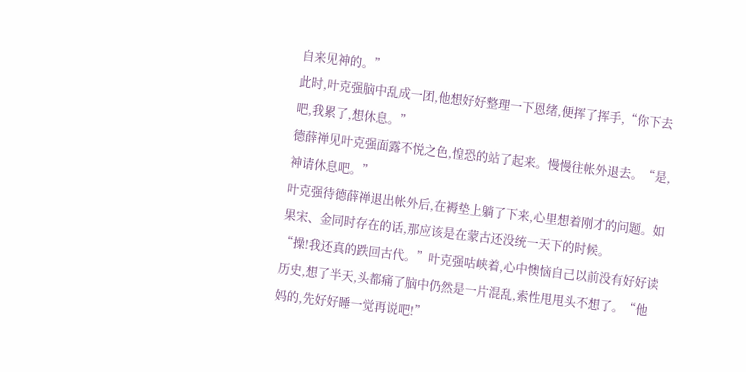自来见神的。”
此时,叶克强脑中乱成一团,他想好好整理一下恩绪,便挥了挥手,“你下去吧,我累了,想休息。”
德薛禅见叶克强面露不悦之色,惶恐的站了起来。慢慢往帐外退去。“是,神请休息吧。”
叶克强待德薛禅退出帐外后,在褥垫上躺了下来,心里想着刚才的问题。如果宋、金同时存在的话,那应该是在蒙古还没统一天下的时候。
“操!我还真的跌回古代。”叶克强咕峡着,心中懊恼自己以前没有好好读历史,想了半天,头都痛了脑中仍然是一片混乱,索性甩甩头不想了。“他妈的,先好好睡一觉再说吧!”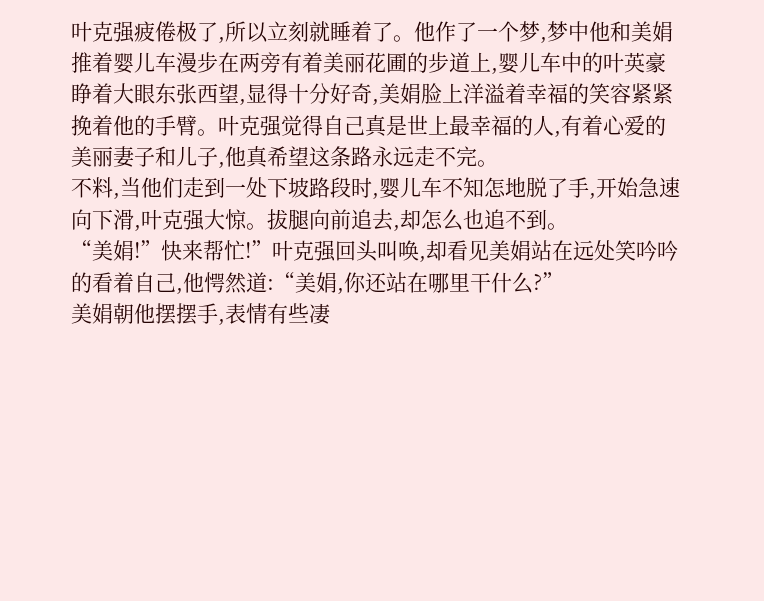叶克强疲倦极了,所以立刻就睡着了。他作了一个梦,梦中他和美娟推着婴儿车漫步在两旁有着美丽花圃的步道上,婴儿车中的叶英豪睁着大眼东张西望,显得十分好奇,美娟脸上洋溢着幸福的笑容紧紧挽着他的手臂。叶克强觉得自己真是世上最幸福的人,有着心爱的美丽妻子和儿子,他真希望这条路永远走不完。
不料,当他们走到一处下坡路段时,婴儿车不知怎地脱了手,开始急速向下滑,叶克强大惊。拔腿向前追去,却怎么也追不到。
“美娟!”快来帮忙!”叶克强回头叫唤,却看见美娟站在远处笑吟吟的看着自己,他愕然道:“美娟,你还站在哪里干什么?”
美娟朝他摆摆手,表情有些凄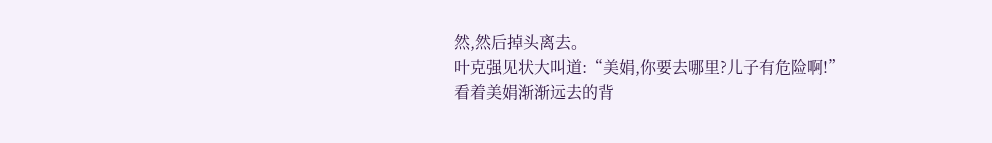然,然后掉头离去。
叶克强见状大叫道:“美娟,你要去哪里?儿子有危险啊!”
看着美娟渐渐远去的背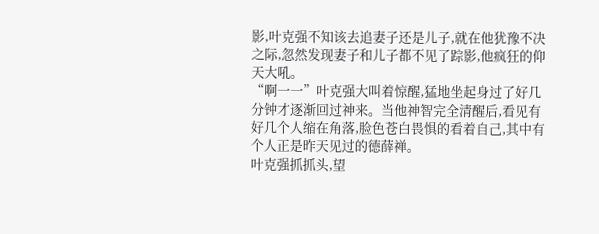影,叶克强不知该去追妻子还是儿子,就在他犹豫不决之际,忽然发现妻子和儿子都不见了踪影,他疯狂的仰天大吼。
“啊一一”叶克强大叫着惊醒,猛地坐起身过了好几分钟才逐渐回过神来。当他神智完全清醒后,看见有好几个人缩在角落,脸色苍白畏惧的看着自己,其中有个人正是昨天见过的德薛禅。
叶克强抓抓头,望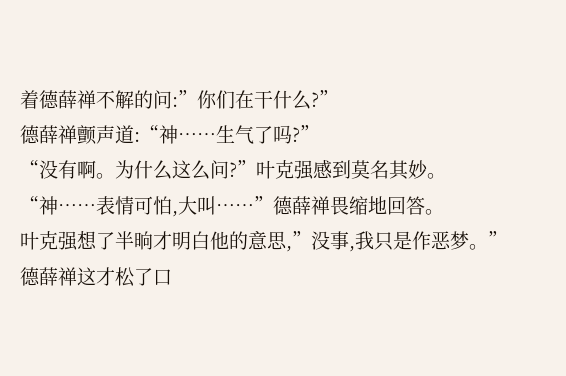着德薛禅不解的问:”你们在干什么?”
德薛禅颤声道:“神……生气了吗?”
“没有啊。为什么这么问?”叶克强感到莫名其妙。
“神……表情可怕,大叫……”德薛禅畏缩地回答。
叶克强想了半晌才明白他的意思,”没事,我只是作恶梦。”
德薛禅这才松了口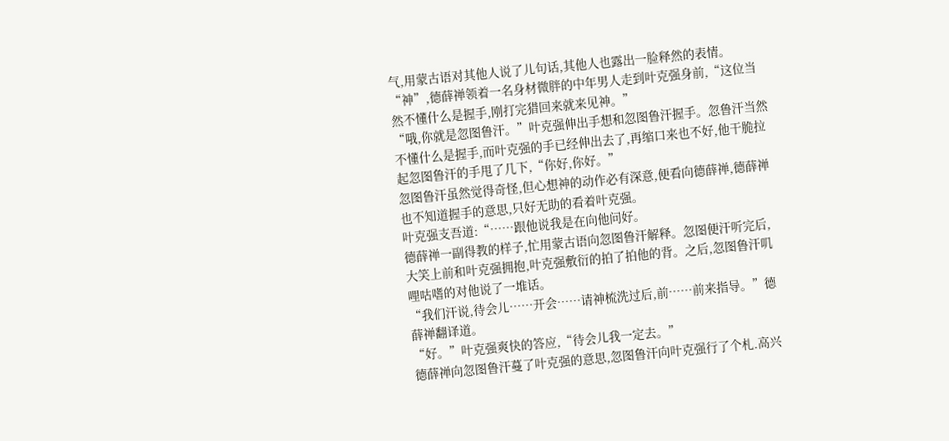气,用蒙古语对其他人说了儿句话,其他人也露出一脸释然的表情。
“神”,德薛禅领着一名身材微胖的中年男人走到叶克强身前,“这位当然不懂什么是握手,刚打完猎回来就来见神。”
“哦,你就是忽图鲁汗。”叶克强伸出手想和忽图鲁汗握手。忽鲁汗当然不懂什么是握手,而叶克强的手已经伸出去了,再缩口来也不好,他干脆拉起忽图鲁汗的手甩了几下,“你好,你好。”
忽图鲁汗虽然觉得奇怪,但心想神的动作必有深意,便看向德薛禅,德薛禅也不知道握手的意思,只好无助的看着叶克强。
叶克强支吾道:“……跟他说我是在向他问好。
德薛禅一副得教的样子,忙用蒙古语向忽图鲁汗解释。忽图便汗听完后,大笑上前和叶克强拥抱,叶克强敷衍的拍了拍他的背。之后,忽图鲁汗叽哩咕嗜的对他说了一堆话。
“我们汗说,待会儿……开会……请神梳洗过后,前……前来指导。”德薛禅翻译道。
“好。”叶克强爽快的答应,“待会儿我一定去。”
德薛禅向忽图鲁汗蔓了叶克强的意思,忽图鲁汗向叶克强行了个札.高兴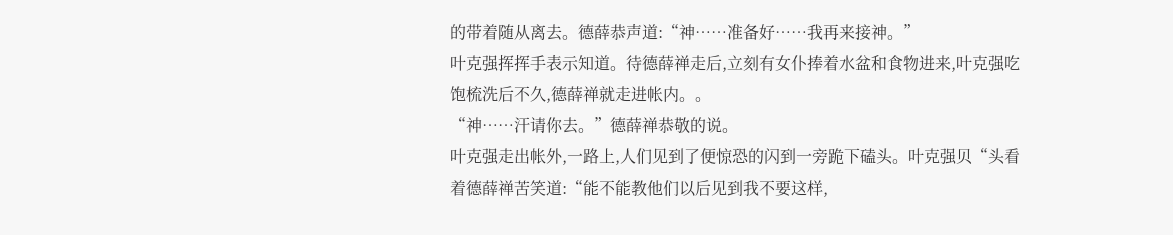的带着随从离去。德薛恭声道:“神……准备好……我再来接神。”
叶克强挥挥手表示知道。待德薛禅走后,立刻有女仆捧着水盆和食物进来,叶克强吃饱梳洗后不久,德薛禅就走进帐内。。
“神……汗请你去。”德薛禅恭敬的说。
叶克强走出帐外,一路上,人们见到了便惊恐的闪到一旁跪下磕头。叶克强贝“头看着德薛禅苦笑道:“能不能教他们以后见到我不要这样,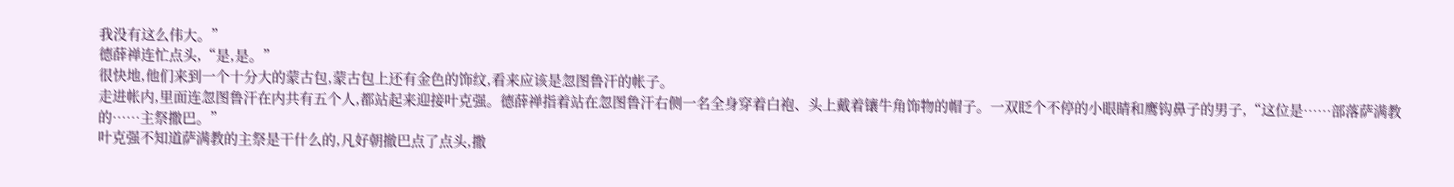我没有这么伟大。”
德薛禅连忙点头,“是,是。”
很快地,他们来到一个十分大的蒙古包,蒙古包上还有金色的饰纹,看来应该是忽图鲁汗的帐子。
走进帐内,里面连忽图鲁汗在内共有五个人,都站起来迎接叶克强。德薛禅指着站在忽图鲁汗右侧一名全身穿着白袍、头上戴着镶牛角饰物的帽子。一双眨个不停的小眼睛和鹰钩鼻子的男子,“这位是……部落萨满教的……主祭撒巴。”
叶克强不知道萨满教的主祭是干什么的,凡好朝撤巴点了点头,撒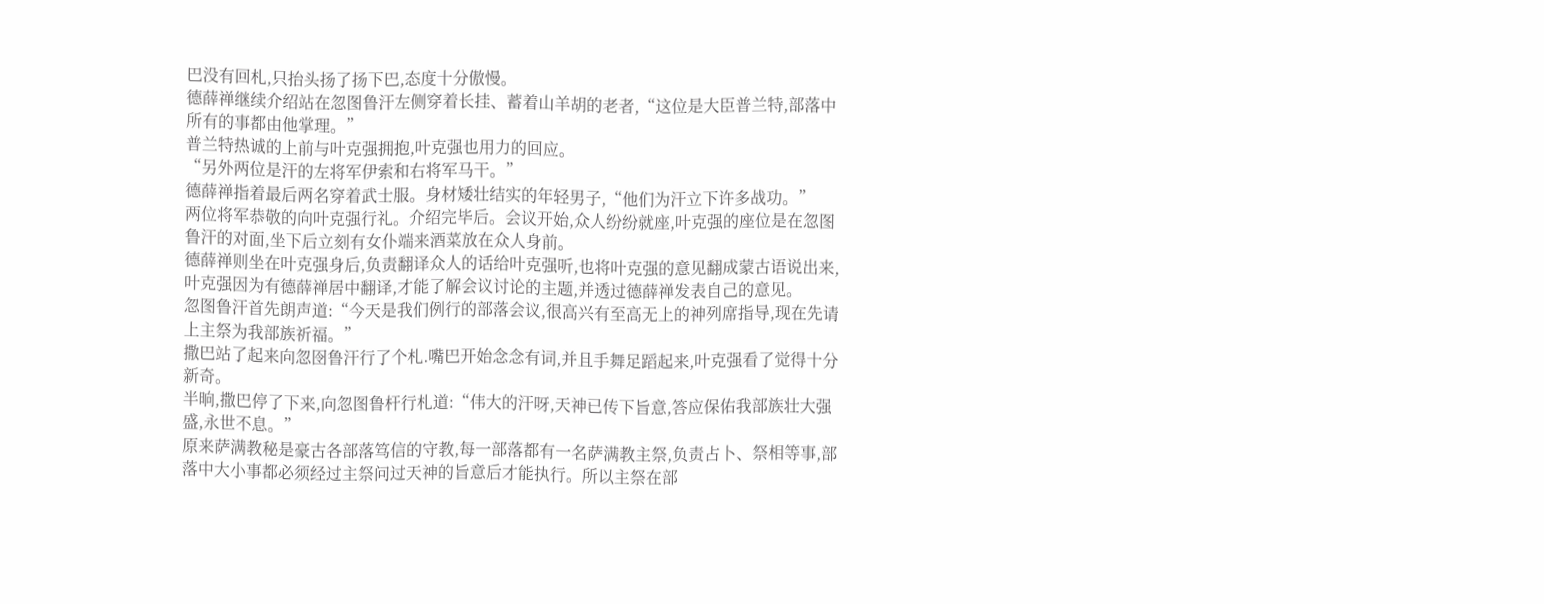巴没有回札,只抬头扬了扬下巴,态度十分傲慢。
德薛禅继续介绍站在忽图鲁汗左侧穿着长挂、蓄着山羊胡的老者,“这位是大臣普兰特,部落中所有的事都由他掌理。”
普兰特热诚的上前与叶克强拥抱,叶克强也用力的回应。
“另外两位是汗的左将军伊索和右将军马干。”
德薛禅指着最后两名穿着武士服。身材矮壮结实的年轻男子,“他们为汗立下许多战功。”
两位将军恭敬的向叶克强行礼。介绍完毕后。会议开始,众人纷纷就座,叶克强的座位是在忽图鲁汗的对面,坐下后立刻有女仆端来酒菜放在众人身前。
德薛禅则坐在叶克强身后,负责翻译众人的话给叶克强听,也将叶克强的意见翻成蒙古语说出来,叶克强因为有德薛禅居中翻译,才能了解会议讨论的主题,并透过德薛禅发表自己的意见。
忽图鲁汗首先朗声道:“今天是我们例行的部落会议,很高兴有至高无上的神列席指导,现在先请上主祭为我部族祈福。”
撒巴站了起来向忽囹鲁汗行了个札.嘴巴开始念念有词,并且手舞足蹈起来,叶克强看了觉得十分新奇。
半晌,撒巴停了下来,向忽图鲁杆行札道:“伟大的汗呀,天神已传下旨意,答应保佑我部族壮大强盛,永世不息。”
原来萨满教秘是豪古各部落笃信的守教,每一部落都有一名萨满教主祭,负责占卜、祭相等事,部落中大小事都必须经过主祭问过天神的旨意后才能执行。所以主祭在部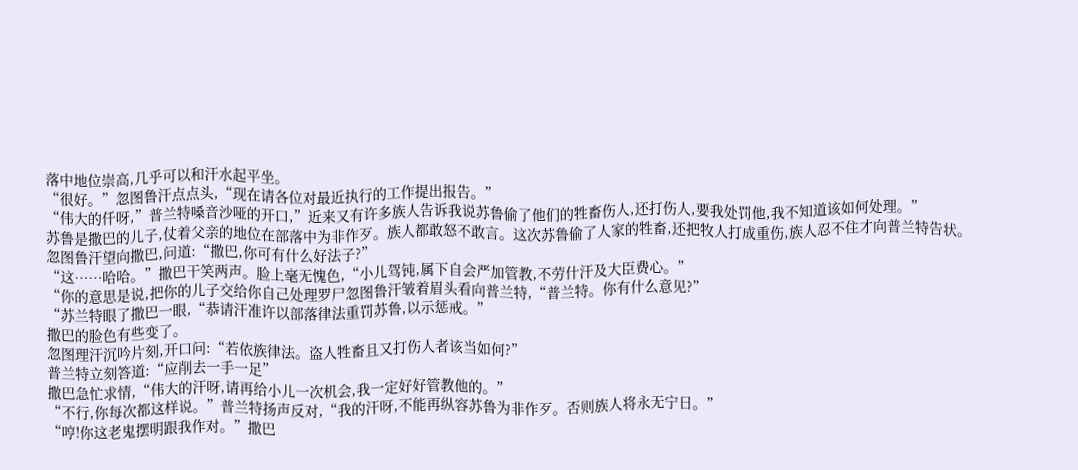落中地位崇高,几乎可以和汗水起平坐。
“很好。”忽图鲁汗点点头,“现在请各位对最近执行的工作提出报告。”
“伟大的仟呀,”普兰特嗓音沙哑的开口,”近来又有许多族人告诉我说苏鲁偷了他们的牲畜伤人,还打伤人,要我处罚他,我不知道该如何处理。”
苏鲁是撒巴的儿子,仗着父亲的地位在部落中为非作歹。族人都敢怒不敢言。这次苏鲁偷了人家的牲畜,还把牧人打成重伤,族人忍不住才向普兰特告状。
忽图鲁汗望向撒巴,问道:“撒巴,你可有什么好法子?”
“这……哈哈。”撒巴干笑两声。脸上毫无愧色,“小儿驾钝,属下自会严加管教,不劳什汗及大臣费心。”
“你的意思是说,把你的儿子交给你自己处理罗尸忽图鲁汗皱着眉头看向普兰特,“普兰特。你有什么意见?”
“苏兰特眼了撒巴一眼,“恭请汗准许以部落律法重罚苏鲁,以示惩戒。”
撒巴的脸色有些变了。
忽图理汗沉吟片刻,开口问:“若依族律法。盗人牲畜且又打伤人者该当如何?”
普兰特立刻答道:“应削去一手一足”
撒巴急忙求情,“伟大的汗呀,请再给小儿一次机会,我一定好好管教他的。”
“不行,你每次都这样说。”普兰特扬声反对,“我的汗呀,不能再纵容苏鲁为非作歹。否则族人将永无宁日。”
“哼!你这老鬼摆明跟我作对。”撒巴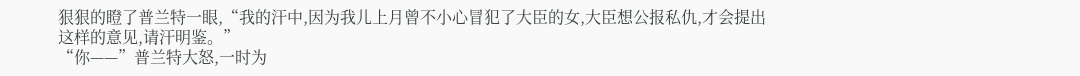狠狠的瞪了普兰特一眼,“我的汗中,因为我儿上月曾不小心冒犯了大臣的女,大臣想公报私仇,才会提出这样的意见,请汗明鉴。”
“你——”普兰特大怒,一时为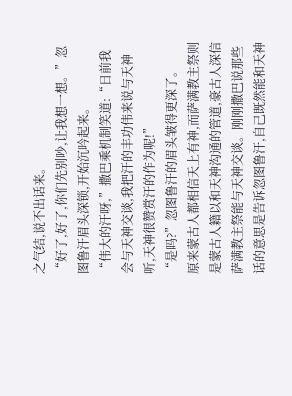之气结,说不出话来。
“好了,好了,你们先别吵,让我想一想。”忽图鲁汗眉头深锁,开始沉吟起来。
“伟大的汗呀,”撒巴乘机制笑道:“日前我会与天神交谈,我把汗的丰功伟来说与天神听,天神很赞赏汗的作为呢!”
“是吗?”忽图鲁汗的眉头皱得更深了。
原来蒙古人都相信天上有神,而萨满教主祭则是蒙古人籍以和天神沟通的管道,豪古人深信萨满教主祭能与天神交谈。刚刚撒巴说那些话的意思是告诉忽图鲁汗,自己既然能和天神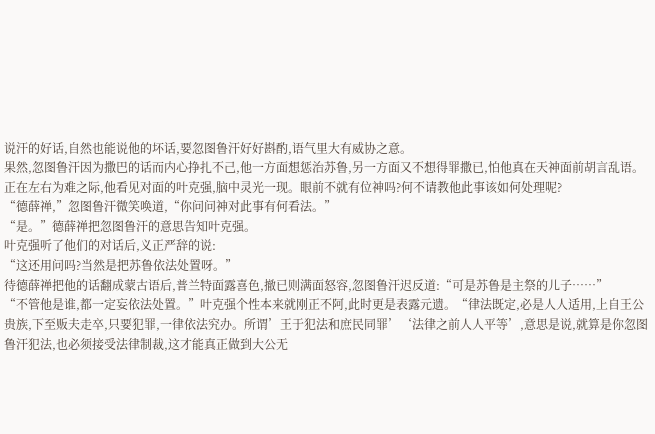说汗的好话,自然也能说他的坏话,要忽图鲁汗好好斟酌,语气里大有威协之意。
果然,忽图鲁汗因为撒巴的话而内心挣扎不己,他一方面想惩治苏鲁,另一方面又不想得罪撒已,怕他真在天神面前胡言乱语。正在左右为难之际,他看见对面的叶克强,脑中灵光一现。眼前不就有位神吗?何不请教他此事该如何处理呢?
“德薛禅,”忽图鲁汗微笑唤道,“你问问神对此事有何看法。”
“是。”德薛禅把忽图鲁汗的意思告知叶克强。
叶克强听了他们的对话后,义正严辞的说:
“这还用问吗?当然是把苏鲁依法处置呀。”
待德薛禅把他的话翻成蒙古语后,普兰特面露喜色,撤已则满面怒容,忽图鲁汗迟反道:“可是苏鲁是主祭的儿子……”
“不管他是谁,都一定妄依法处置。”叶克强个性本来就刚正不阿,此时更是表露元遗。“律法既定,必是人人适用,上自王公贵族,下至贩夫走卒,只要犯罪,一律依法究办。所谓’王于犯法和庶民同罪’‘法律之前人人平等’,意思是说,就算是你忽图鲁汗犯法,也必须接受法律制裁,这才能真正做到大公无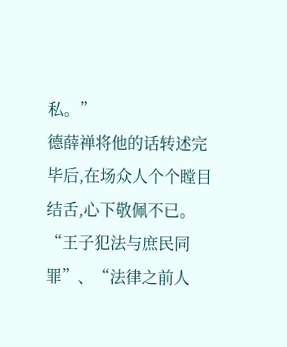私。”
德薛禅将他的话转述完毕后,在场众人个个瞠目结舌,心下敬佩不已。
“王子犯法与庶民同罪”、“法律之前人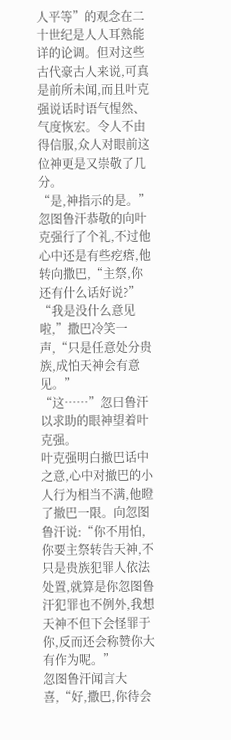人平等”的观念在二十世纪是人人耳熟能详的论调。但对这些古代豪古人来说,可真是前所未闻,而且叶克强说话时语气惺然、气度恢宏。令人不由得信服,众人对眼前这位神更是又崇敬了几分。
“是,神指示的是。”忽图鲁汗恭敬的向叶克强行了个礼,不过他心中还是有些疙瘩,他转向撒巴,“主祭,你还有什么话好说?”
“我是没什么意见啦,”撒巴冷笑一声,“只是任意处分贵族,成怕天神会有意见。”
“这……”忽曰鲁汗以求助的眼神望着叶克强。
叶克强明白撤巴话中之意,心中对撤巴的小人行为相当不满,他瞪了撤巴一限。向忽图鲁汗说:“你不用怕,你要主祭转告天神,不只是贵族犯罪人依法处置,就算是你忽图鲁汗犯罪也不例外,我想天神不但下会怪罪于你,反而还会称赞你大有作为呢。”
忽图鲁汗闻言大喜,“好,撒巴,你待会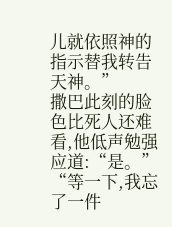儿就依照神的指示替我转告天神。”
撒巴此刻的脸色比死人还难看,他低声勉强应道:“是。”
“等一下,我忘了一件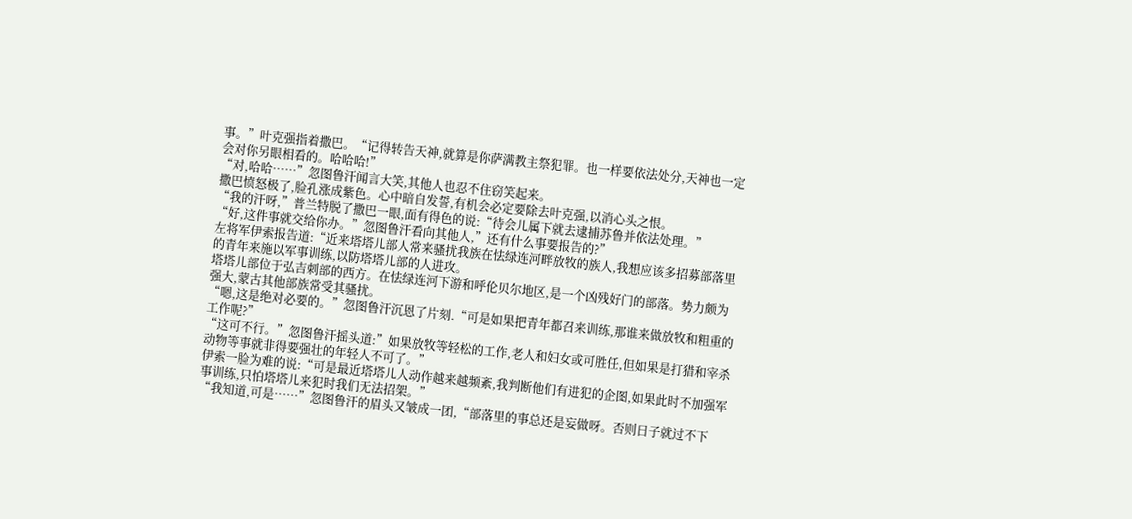事。”叶克强指着撒巴。“记得转告天神,就算是你萨满教主祭犯罪。也一样要依法处分,天神也一定会对你另眼相看的。哈哈哈!”
“对,哈哈……”忽图鲁汗闻言大笑,其他人也忍不住窃笑起来。
撒巴愤怒极了,脸孔涨成紫色。心中暗自发誓,有机会必定要除去叶克强,以消心头之恨。
“我的汗呀,”普兰特脱了撒巴一眼,面有得色的说:“待会儿属下就去逮捕苏鲁并依法处理。”
“好,这件事就交给你办。”忽图鲁汗看向其他人,”还有什么事要报告的?”
左将军伊索报告道:“近来塔塔儿部人常来骚扰我族在怯绿连河畔放牧的族人,我想应该多招募部落里的青年来施以军事训练,以防塔塔儿部的人进攻。
塔塔儿部位于弘吉刺部的西方。在怯绿连河下游和呼伦贝尔地区,是一个凶残好门的部落。势力颇为强大,蒙古其他部族常受其骚扰。
“嗯,这是绝对必要的。”忽图鲁汗沉恩了片刻.“可是如果把青年都召来训练,那谁来做放牧和粗重的工作呢?”
“这可不行。”忽图鲁汗摇头道:”如果放牧等轻松的工作,老人和妇女或可胜任,但如果是打猎和宰杀动物等事就非得要强壮的年轻人不可了。”
伊索一脸为难的说:“可是最近塔塔儿人动作越来越频紊,我判断他们有进犯的企图,如果此时不加强军事训练,只怕塔塔儿来犯时我们无法招架。”
“我知道,可是……”忽图鲁汗的眉头又皱成一团,“部落里的事总还是妄做呀。否则日子就过不下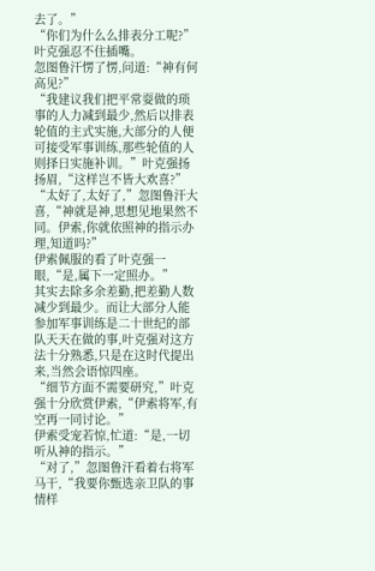去了。”
“你们为什么么排表分工呢?”叶克强忍不住插嘴。
忽图鲁汗愣了愣,问道:“神有何高见?”
“我建议我们把平常耍做的琐事的人力减到最少,然后以排表轮值的主式实施,大部分的人便可接受军事训练,那些轮值的人则择日实施补训。”叶克强扬扬眉,“这样岂不皆大欢喜?”
“太好了,太好了,”忽图鲁汗大喜,“神就是神,思想见地果然不同。伊索,你就依照神的指示办理,知道吗?”
伊索佩服的看了叶克强一眼,“是,属下一定照办。”
其实去除多余差勤,把差勤人数减少到最少。而让大部分人能参加军事训练是二十世纪的部队天天在做的事,叶克强对这方法十分熟悉,只是在这时代提出来,当然会语惊四座。
“细节方面不需要研究,”叶克强十分欣赏伊索,“伊索将军,有空再一同讨论。”
伊索受宠若惊,忙道:“是,一切听从神的指示。”
“对了,”忽图鲁汗看着右将军马干,“我要你甄选亲卫队的事情样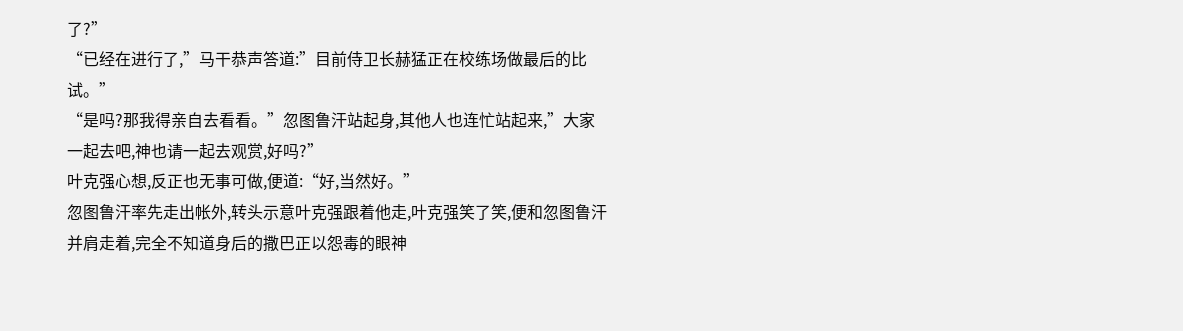了?”
“已经在进行了,”马干恭声答道:”目前侍卫长赫猛正在校练场做最后的比试。”
“是吗?那我得亲自去看看。”忽图鲁汗站起身,其他人也连忙站起来,”大家一起去吧,神也请一起去观赏,好吗?”
叶克强心想,反正也无事可做,便道:“好,当然好。”
忽图鲁汗率先走出帐外,转头示意叶克强跟着他走,叶克强笑了笑,便和忽图鲁汗并肩走着,完全不知道身后的撒巴正以怨毒的眼神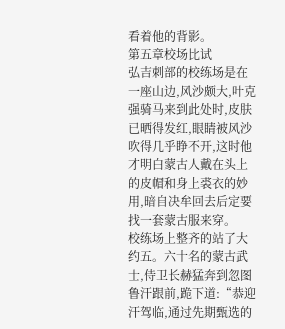看着他的背影。
第五章校场比试
弘吉刺部的校练场是在一座山边,风沙颇大,叶克强骑马来到此处时,皮肤已晒得发红,眼睛被风沙吹得几乎睁不开,这时他才明白蒙古人戴在头上的皮帽和身上裘衣的妙用,暗自决牟回去后定要找一套蒙古服来穿。
校练场上整齐的站了大约五。六十名的蒙古武士,侍卫长赫猛奔到忽图鲁汗跟前,跪下道:“恭迎汗驾临,通过先期甄选的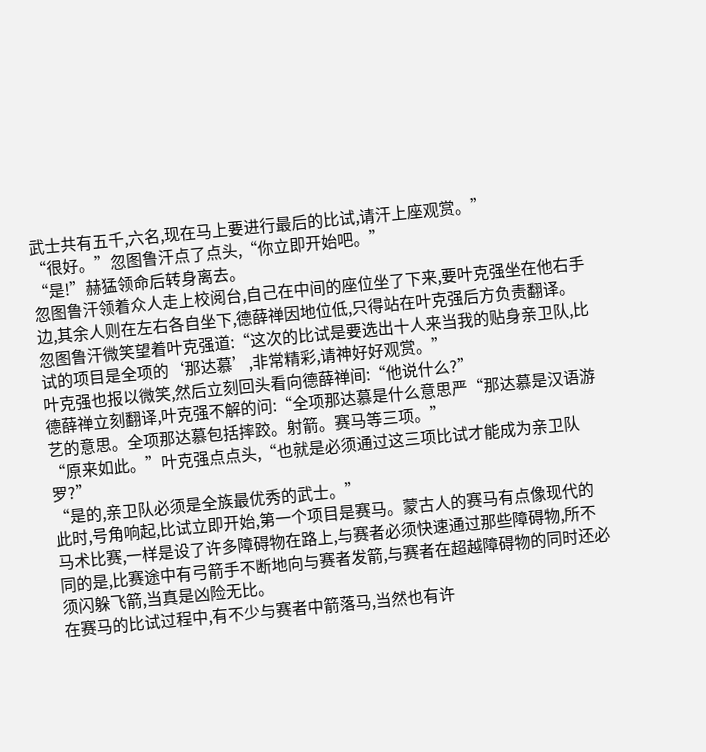武士共有五千,六名,现在马上要进行最后的比试,请汗上座观赏。”
“很好。”忽图鲁汗点了点头,“你立即开始吧。”
“是!”赫猛领命后转身离去。
忽图鲁汗领着众人走上校阅台,自己在中间的座位坐了下来,要叶克强坐在他右手边,其余人则在左右各自坐下,德薛禅因地位低,只得站在叶克强后方负责翻译。
忽图鲁汗微笑望着叶克强道:“这次的比试是要选出十人来当我的贴身亲卫队,比试的项目是全项的‘那达慕’,非常精彩,请神好好观赏。”
叶克强也报以微笑,然后立刻回头看向德薛禅间:“他说什么?”
德薛禅立刻翻译,叶克强不解的问:“全项那达慕是什么意思严“那达慕是汉语游艺的意思。全项那达慕包括摔跤。射箭。赛马等三项。”
“原来如此。”叶克强点点头,“也就是必须通过这三项比试才能成为亲卫队罗?”
“是的,亲卫队必须是全族最优秀的武士。”
此时,号角响起,比试立即开始,第一个项目是赛马。蒙古人的赛马有点像现代的马术比赛,一样是设了许多障碍物在路上,与赛者必须快速通过那些障碍物,所不同的是,比赛途中有弓箭手不断地向与赛者发箭,与赛者在超越障碍物的同时还必须闪躲飞箭,当真是凶险无比。
在赛马的比试过程中,有不少与赛者中箭落马,当然也有许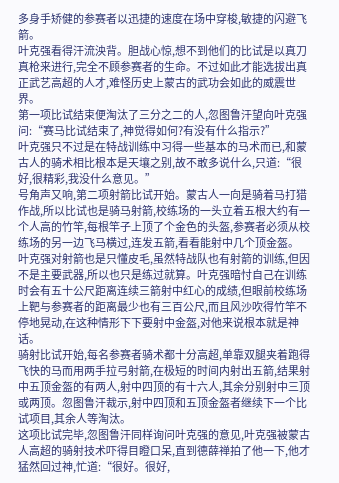多身手矫健的参赛者以迅捷的速度在场中穿梭,敏捷的闪避飞箭。
叶克强看得汗流泱背。胆战心惊,想不到他们的比试是以真刀真枪来进行,完全不顾参赛者的生命。不过如此才能选拔出真正武艺高超的人才,难怪历史上蒙古的武功会如此的威震世界。
第一项比试结束便淘汰了三分之二的人,忽图鲁汗望向叶克强问:“赛马比试结束了,神觉得如何?有没有什么指示?”
叶克强只不过是在特战训练中习得一些基本的马术而已,和蒙古人的骑术相比根本是天壤之别,故不敢多说什么,只道:“很好,很精彩,我没什么意见。”
号角声又响,第二项射箭比试开始。蒙古人一向是骑着马打猎作战,所以比试也是骑马射箭,校练场的一头立着五根大约有一个人高的竹竿,每根竿子上顶了个金色的头盔,参赛者必须从校练场的另一边飞马横过,连发五箭,看看能射中几个顶金盔。
叶克强对射箭也是只懂皮毛,虽然特战队也有射箭的训练,但因不是主要武器,所以也只是练过就算。叶克强暗忖自己在训练时会有五十公尺距离连续三箭射中红心的成绩,但眼前校练场上靶与参赛者的距离最少也有三百公尺,而且风沙吹得竹竿不停地晃动,在这种情形下下要射中金盔,对他来说根本就是神话。
骑射比试开始,每名参赛者骑术都十分高超,单靠双腿夹着跑得飞快的马而用两手拉弓射箭,在极短的时间内射出五箭,结果射中五顶金盔的有两人,射中四顶的有十六人,其余分别射中三顶或两顶。忽图鲁汗裁示,射中四顶和五顶金盔者继续下一个比试项目,其余人等淘汰。
这项比试完毕,忽图鲁汗同样询问叶克强的意见,叶克强被蒙古人高超的骑射技术吓得目瞪口呆,直到德薛禅拍了他一下,他才猛然回过神,忙道:“很好。很好,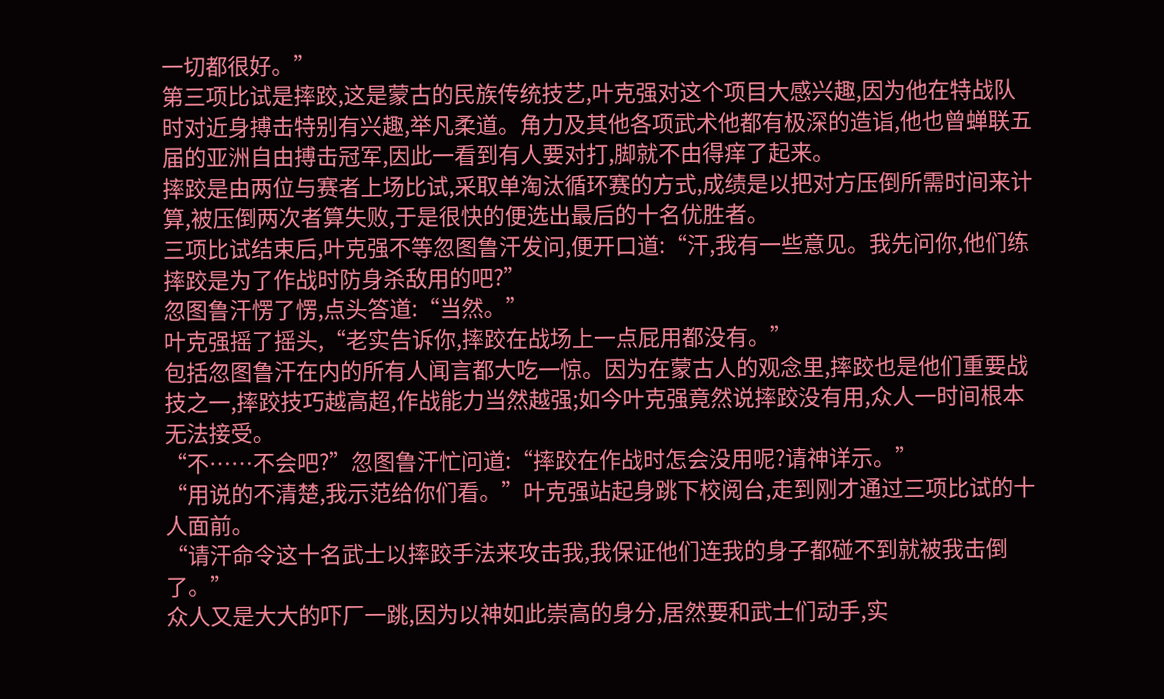一切都很好。”
第三项比试是摔跤,这是蒙古的民族传统技艺,叶克强对这个项目大感兴趣,因为他在特战队时对近身搏击特别有兴趣,举凡柔道。角力及其他各项武术他都有极深的造诣,他也曾蝉联五届的亚洲自由搏击冠军,因此一看到有人要对打,脚就不由得痒了起来。
摔跤是由两位与赛者上场比试,采取单淘汰循环赛的方式,成绩是以把对方压倒所需时间来计算,被压倒两次者算失败,于是很快的便选出最后的十名优胜者。
三项比试结束后,叶克强不等忽图鲁汗发问,便开口道:“汗,我有一些意见。我先问你,他们练摔跤是为了作战时防身杀敌用的吧?”
忽图鲁汗愣了愣,点头答道:“当然。”
叶克强摇了摇头,“老实告诉你,摔跤在战场上一点屁用都没有。”
包括忽图鲁汗在内的所有人闻言都大吃一惊。因为在蒙古人的观念里,摔跤也是他们重要战技之一,摔跤技巧越高超,作战能力当然越强;如今叶克强竟然说摔跤没有用,众人一时间根本无法接受。
“不……不会吧?”忽图鲁汗忙问道:“摔跤在作战时怎会没用呢?请神详示。”
“用说的不清楚,我示范给你们看。”叶克强站起身跳下校阅台,走到刚才通过三项比试的十人面前。
“请汗命令这十名武士以摔跤手法来攻击我,我保证他们连我的身子都碰不到就被我击倒了。”
众人又是大大的吓厂一跳,因为以神如此崇高的身分,居然要和武士们动手,实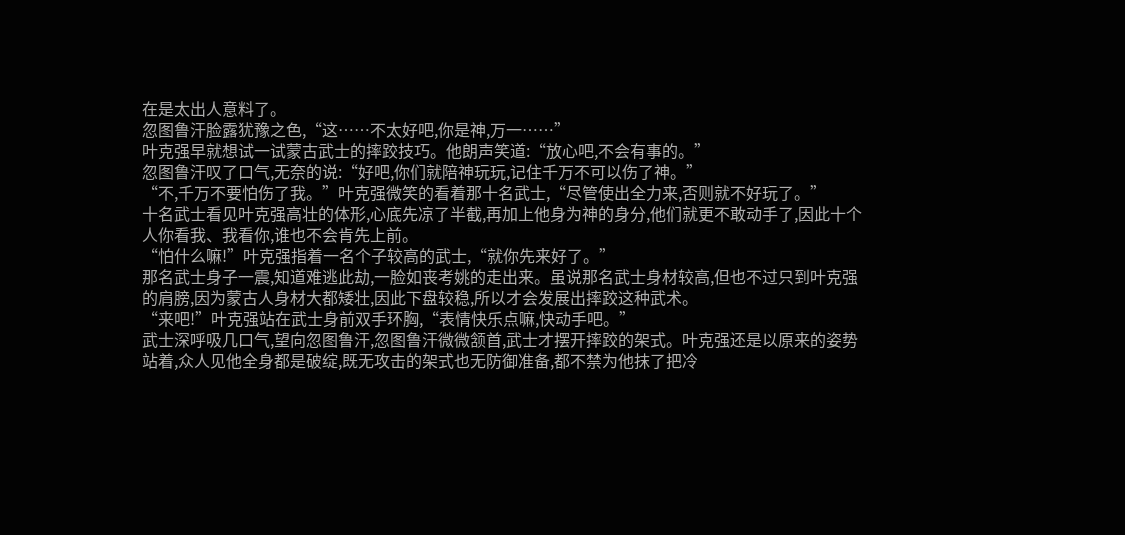在是太出人意料了。
忽图鲁汗脸露犹豫之色,“这……不太好吧,你是神,万一……”
叶克强早就想试一试蒙古武士的摔跤技巧。他朗声笑道:“放心吧,不会有事的。”
忽图鲁汗叹了口气,无奈的说:“好吧,你们就陪神玩玩,记住千万不可以伤了神。”
“不,千万不要怕伤了我。”叶克强微笑的看着那十名武士,“尽管使出全力来,否则就不好玩了。”
十名武士看见叶克强高壮的体形,心底先凉了半截,再加上他身为神的身分,他们就更不敢动手了,因此十个人你看我、我看你,谁也不会肯先上前。
“怕什么嘛!”叶克强指着一名个子较高的武士,“就你先来好了。”
那名武士身子一震,知道难逃此劫,一脸如丧考姚的走出来。虽说那名武士身材较高,但也不过只到叶克强的肩膀,因为蒙古人身材大都矮壮,因此下盘较稳,所以才会发展出摔跤这种武术。
“来吧!”叶克强站在武士身前双手环胸,“表情快乐点嘛,快动手吧。”
武士深呼吸几口气,望向忽图鲁汗,忽图鲁汗微微颔首,武士才摆开摔跤的架式。叶克强还是以原来的姿势站着,众人见他全身都是破绽,既无攻击的架式也无防御准备,都不禁为他抹了把冷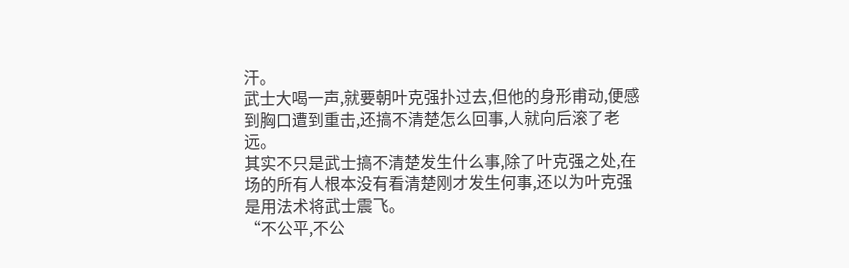汗。
武士大喝一声,就要朝叶克强扑过去,但他的身形甫动,便感到胸口遭到重击,还搞不清楚怎么回事,人就向后滚了老远。
其实不只是武士搞不清楚发生什么事,除了叶克强之处,在场的所有人根本没有看清楚刚才发生何事,还以为叶克强是用法术将武士震飞。
“不公平,不公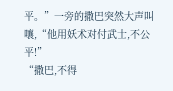平。”一旁的撒巴突然大声叫嚷,“他用妖术对付武士,不公平!”
“撒巴,不得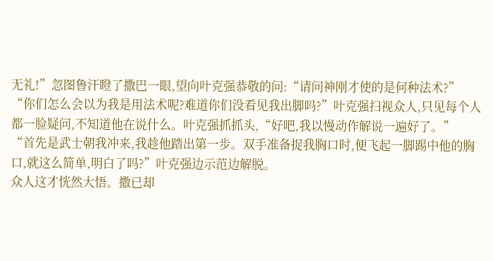无礼!”忽图鲁汗瞪了撒巴一眼,望向叶克强恭敬的问:“请问神刚才使的是何种法术?”
“你们怎么会以为我是用法术呢?难道你们没看见我出脚吗?”叶克强扫视众人,只见每个人都一脸疑问,不知道他在说什么。叶克强抓抓头,“好吧,我以慢动作解说一遍好了。”
“首先是武士朝我冲来,我趁他踏出第一步。双手准备捉我胸口时,便飞起一脚踢中他的胸口,就这么简单,明白了吗?”叶克强边示范边解脱。
众人这才恍然大悟。撒已却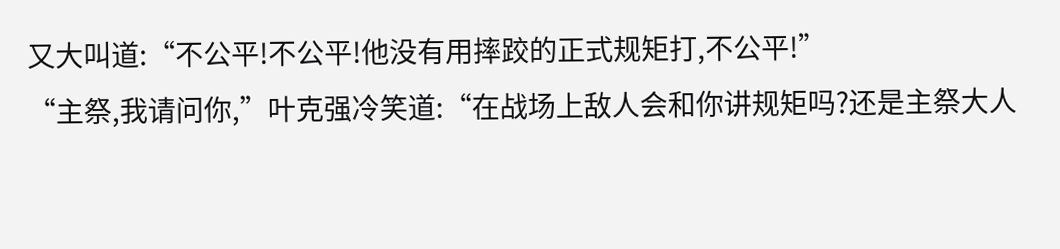又大叫道:“不公平!不公平!他没有用摔跤的正式规矩打,不公平!”
“主祭,我请问你,”叶克强冷笑道:“在战场上敌人会和你讲规矩吗?还是主祭大人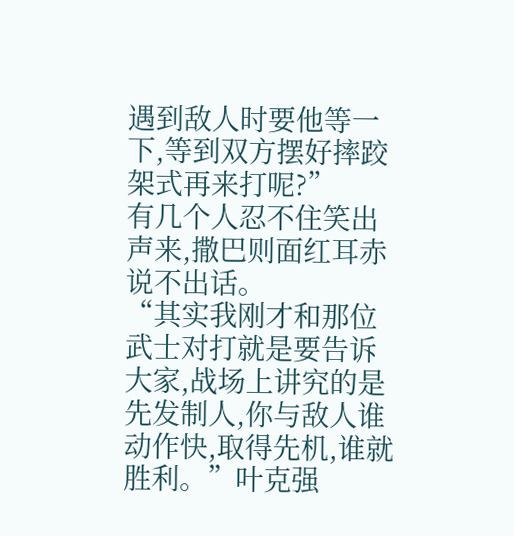遇到敌人时要他等一下,等到双方摆好摔跤架式再来打呢?”
有几个人忍不住笑出声来,撒巴则面红耳赤说不出话。
“其实我刚才和那位武士对打就是要告诉大家,战场上讲究的是先发制人,你与敌人谁动作快,取得先机,谁就胜利。”叶克强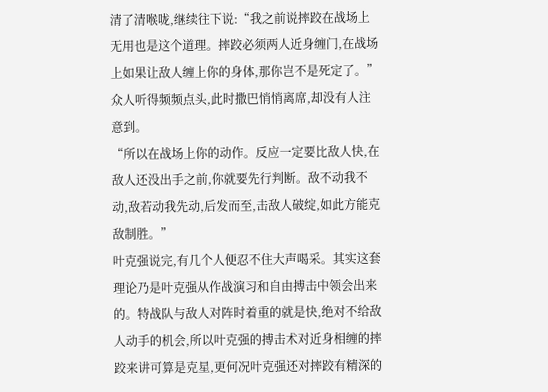清了清喉咙,继续往下说:“我之前说摔跤在战场上无用也是这个道理。摔跤必须两人近身缠门,在战场上如果让敌人缠上你的身体,那你岂不是死定了。”
众人听得频频点头,此时撒巴悄悄离席,却没有人注意到。
“所以在战场上你的动作。反应一定要比敌人快,在敌人还没出手之前,你就要先行判断。敌不动我不动,敌若动我先动,后发而至,击敌人破绽,如此方能克敌制胜。”
叶克强说完,有几个人便忍不住大声喝采。其实这套理论乃是叶克强从作战演习和自由搏击中领会出来的。特战队与敌人对阵时着重的就是快,绝对不给敌人动手的机会,所以叶克强的搏击术对近身相缠的摔跤来讲可算是克星,更何况叶克强还对摔跤有精深的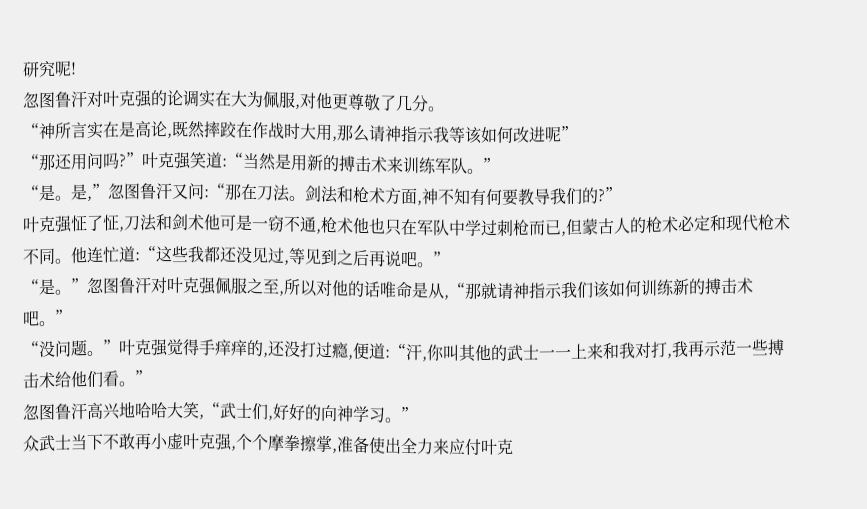研究呢!
忽图鲁汗对叶克强的论调实在大为佩服,对他更尊敬了几分。
“神所言实在是高论,既然摔跤在作战时大用,那么请神指示我等该如何改进呢”
“那还用问吗?”叶克强笑道:“当然是用新的搏击术来训练军队。”
“是。是,”忽图鲁汗又问:“那在刀法。剑法和枪术方面,神不知有何要教导我们的?”
叶克强怔了怔,刀法和剑术他可是一窃不通,枪术他也只在军队中学过刺枪而已,但蒙古人的枪术必定和现代枪术不同。他连忙道:“这些我都还没见过,等见到之后再说吧。”
“是。”忽图鲁汗对叶克强佩服之至,所以对他的话唯命是从,“那就请神指示我们该如何训练新的搏击术吧。”
“没问题。”叶克强觉得手痒痒的,还没打过瘾,便道:“汗,你叫其他的武士一一上来和我对打,我再示范一些搏击术给他们看。”
忽图鲁汗高兴地哈哈大笑,“武士们,好好的向神学习。”
众武士当下不敢再小虚叶克强,个个摩拳擦掌,准备使出全力来应付叶克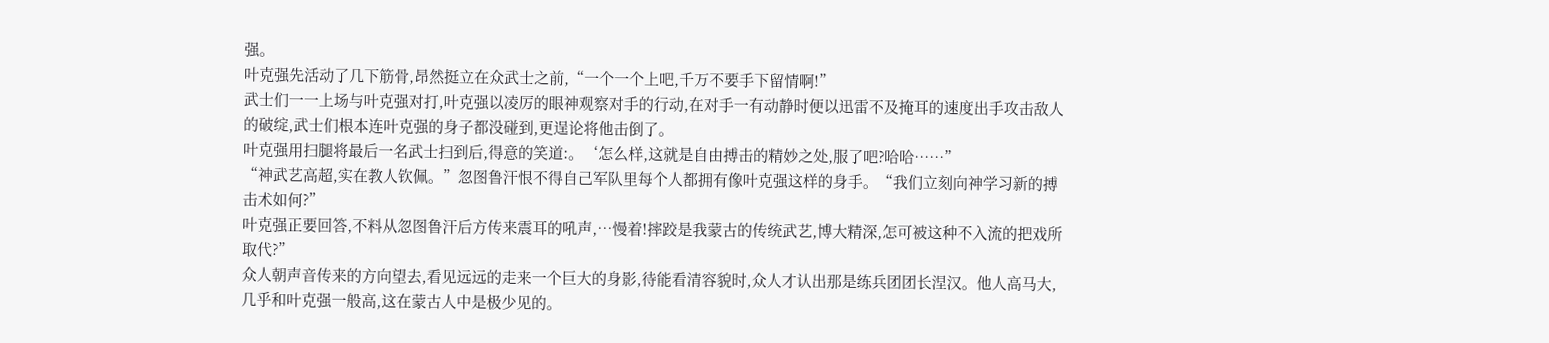强。
叶克强先活动了几下筋骨,昂然挺立在众武士之前,“一个一个上吧,千万不要手下留情啊!”
武士们一一上场与叶克强对打,叶克强以凌厉的眼神观察对手的行动,在对手一有动静时便以迅雷不及掩耳的速度出手攻击敌人的破绽,武士们根本连叶克强的身子都没碰到,更逞论将他击倒了。
叶克强用扫腿将最后一名武士扫到后,得意的笑道:。‘怎么样,这就是自由搏击的精妙之处,服了吧?哈哈……”
“神武艺高超,实在教人钦佩。”忽图鲁汗恨不得自己军队里每个人都拥有像叶克强这样的身手。“我们立刻向神学习新的搏击术如何?”
叶克强正要回答,不料从忽图鲁汗后方传来震耳的吼声,…慢着!摔跤是我蒙古的传统武艺,博大精深,怎可被这种不入流的把戏所取代?”
众人朝声音传来的方向望去,看见远远的走来一个巨大的身影,待能看清容貌时,众人才认出那是练兵团团长涅汉。他人高马大,几乎和叶克强一般高,这在蒙古人中是极少见的。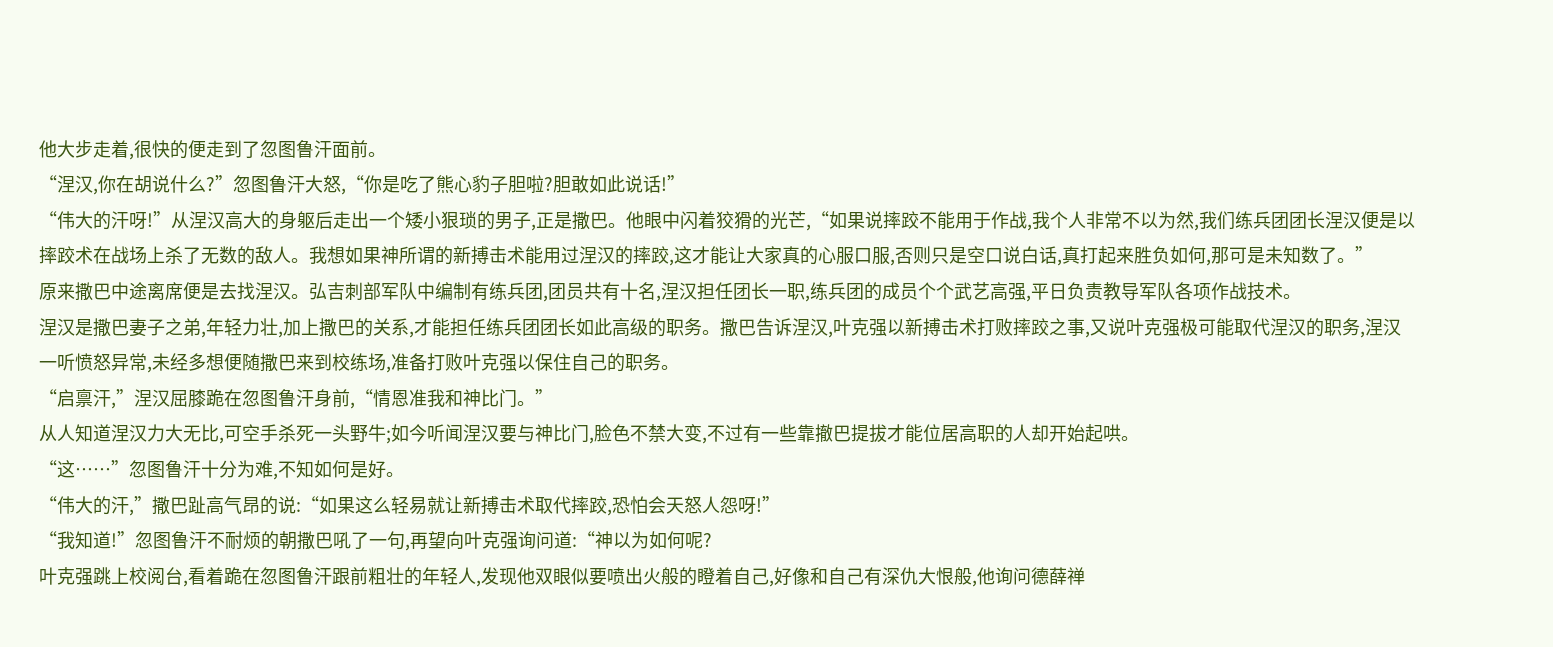他大步走着,很快的便走到了忽图鲁汗面前。
“涅汉,你在胡说什么?”忽图鲁汗大怒,“你是吃了熊心豹子胆啦?胆敢如此说话!”
“伟大的汗呀!”从涅汉高大的身躯后走出一个矮小狠琐的男子,正是撒巴。他眼中闪着狡猾的光芒,“如果说摔跤不能用于作战,我个人非常不以为然,我们练兵团团长涅汉便是以摔跤术在战场上杀了无数的敌人。我想如果神所谓的新搏击术能用过涅汉的摔跤,这才能让大家真的心服口服,否则只是空口说白话,真打起来胜负如何,那可是未知数了。”
原来撒巴中途离席便是去找涅汉。弘吉刺部军队中编制有练兵团,团员共有十名,涅汉担任团长一职,练兵团的成员个个武艺高强,平日负责教导军队各项作战技术。
涅汉是撒巴妻子之弟,年轻力壮,加上撒巴的关系,才能担任练兵团团长如此高级的职务。撒巴告诉涅汉,叶克强以新搏击术打败摔跤之事,又说叶克强极可能取代涅汉的职务,涅汉一听愤怒异常,未经多想便随撒巴来到校练场,准备打败叶克强以保住自己的职务。
“启禀汗,”涅汉屈膝跪在忽图鲁汗身前,“情恩准我和神比门。”
从人知道涅汉力大无比,可空手杀死一头野牛;如今听闻涅汉要与神比门,脸色不禁大变,不过有一些靠撤巴提拔才能位居高职的人却开始起哄。
“这……”忽图鲁汗十分为难,不知如何是好。
“伟大的汗,”撒巴趾高气昂的说:“如果这么轻易就让新搏击术取代摔跤,恐怕会天怒人怨呀!”
“我知道!”忽图鲁汗不耐烦的朝撒巴吼了一句,再望向叶克强询问道:“神以为如何呢?
叶克强跳上校阅台,看着跪在忽图鲁汗跟前粗壮的年轻人,发现他双眼似要喷出火般的瞪着自己,好像和自己有深仇大恨般,他询问德薛禅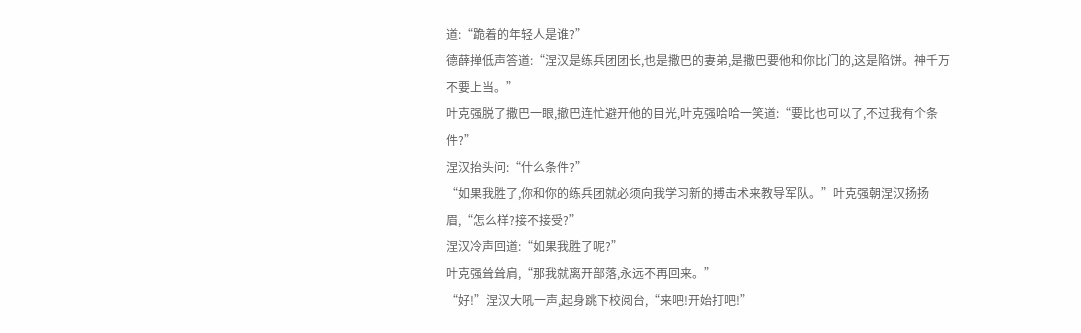道:“跪着的年轻人是谁?”
德薛掸低声答道:“涅汉是练兵团团长,也是撒巴的妻弟,是撒巴要他和你比门的,这是陷饼。神千万不要上当。”
叶克强脱了撒巴一眼,撤巴连忙避开他的目光,叶克强哈哈一笑道:“要比也可以了,不过我有个条件?”
涅汉抬头问:“什么条件?”
“如果我胜了,你和你的练兵团就必须向我学习新的搏击术来教导军队。”叶克强朝涅汉扬扬眉,“怎么样?接不接受?”
涅汉冷声回道:“如果我胜了呢?”
叶克强耸耸肩,“那我就离开部落,永远不再回来。”
“好!”涅汉大吼一声,起身跳下校阅台,“来吧!开始打吧!”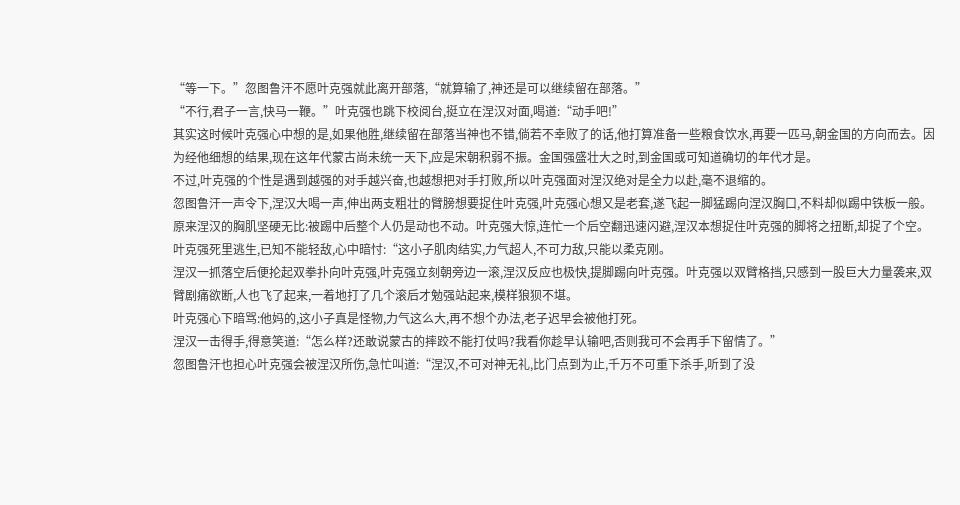“等一下。”忽图鲁汗不愿叶克强就此离开部落,“就算输了,神还是可以继续留在部落。”
“不行,君子一言,快马一鞭。”叶克强也跳下校阅台,挺立在涅汉对面,喝道:“动手吧!”
其实这时候叶克强心中想的是,如果他胜,继续留在部落当神也不错,倘若不幸败了的话,他打算准备一些粮食饮水,再要一匹马,朝金国的方向而去。因为经他细想的结果,现在这年代蒙古尚未统一天下,应是宋朝积弱不振。金国强盛壮大之时,到金国或可知道确切的年代才是。
不过,叶克强的个性是遇到越强的对手越兴奋,也越想把对手打败,所以叶克强面对涅汉绝对是全力以赴,毫不退缩的。
忽图鲁汗一声令下,涅汉大喝一声,伸出两支粗壮的臂膀想要捉住叶克强,叶克强心想又是老套,遂飞起一脚猛踢向涅汉胸口,不料却似踢中铁板一般。原来涅汉的胸肌坚硬无比:被踢中后整个人仍是动也不动。叶克强大惊,连忙一个后空翻迅速闪避,涅汉本想捉住叶克强的脚将之扭断,却捉了个空。
叶克强死里逃生,已知不能轻敌,心中暗忖:“这小子肌肉结实,力气超人,不可力敌,只能以柔克刚。
涅汉一抓落空后便抡起双拳扑向叶克强,叶克强立刻朝旁边一滚,涅汉反应也极快,提脚踢向叶克强。叶克强以双臂格挡,只感到一股巨大力量袭来,双臂剧痛欲断,人也飞了起来,一着地打了几个滚后才勉强站起来,模样狼狈不堪。
叶克强心下暗骂:他妈的,这小子真是怪物,力气这么大,再不想个办法,老子迟早会被他打死。
涅汉一击得手,得意笑道:“怎么样?还敢说蒙古的摔跤不能打仗吗?我看你趁早认输吧,否则我可不会再手下留情了。”
忽图鲁汗也担心叶克强会被涅汉所伤,急忙叫道:“涅汉,不可对神无礼,比门点到为止,千万不可重下杀手,听到了没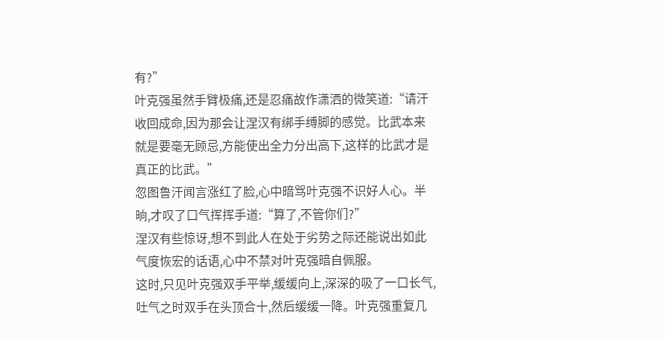有?”
叶克强虽然手臂极痛,还是忍痛故作潇洒的微笑道:“请汗收回成命,因为那会让涅汉有绑手缚脚的感觉。比武本来就是要毫无顾忌,方能使出全力分出高下,这样的比武才是真正的比武。”
忽图鲁汗闻言涨红了脸,心中暗骂叶克强不识好人心。半晌,才叹了口气挥挥手道:“算了,不管你们?”
涅汉有些惊讶,想不到此人在处于劣势之际还能说出如此气度恢宏的话语,心中不禁对叶克强暗自佩服。
这时,只见叶克强双手平举,缓缓向上,深深的吸了一口长气,吐气之时双手在头顶合十,然后缓缓一降。叶克强重复几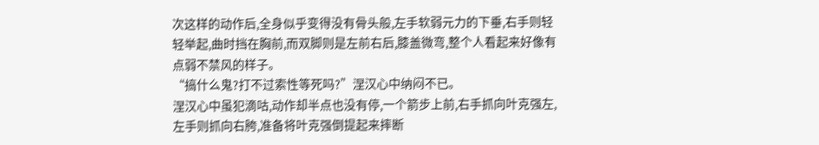次这样的动作后,全身似乎变得没有骨头般,左手软弱元力的下垂,右手则轻轻举起,曲时挡在胸前,而双脚则是左前右后,膝盖微弯,整个人看起来好像有点弱不禁风的样子。
“搞什么鬼?打不过索性等死吗?”涅汉心中纳闷不已。
涅汉心中虽犯滴咕,动作却半点也没有停,一个箭步上前,右手抓向叶克强左,左手则抓向右胯,准备将叶克强倒提起来摔断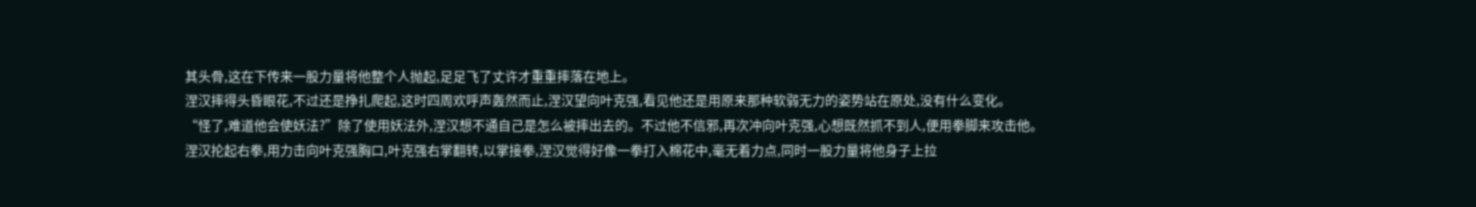其头骨,这在下传来一股力量将他整个人抛起,足足飞了丈许才重重摔落在地上。
涅汉摔得头昏眼花,不过还是挣扎爬起,这时四周欢呼声轰然而止,涅汉望向叶克强,看见他还是用原来那种软弱无力的姿势站在原处,没有什么变化。
“怪了,难道他会使妖法?”除了使用妖法外,涅汉想不通自己是怎么被摔出去的。不过他不信邪,再次冲向叶克强,心想既然抓不到人,便用拳脚来攻击他。
涅汉抡起右拳,用力击向叶克强胸口,叶克强右掌翻转,以掌接拳,涅汉觉得好像一拳打入棉花中,毫无着力点,同时一股力量将他身子上拉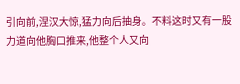引向前,涅汉大惊,猛力向后抽身。不料这时又有一股力道向他胸口推来,他整个人又向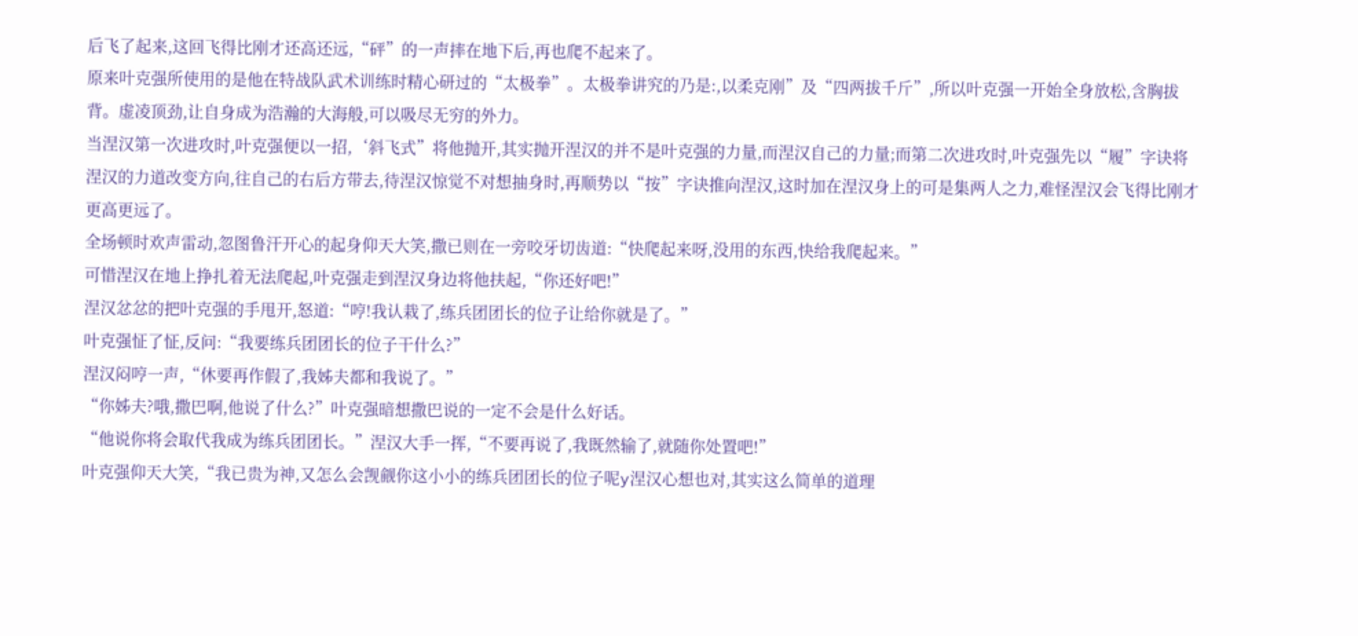后飞了起来,这回飞得比刚才还高还远,“砰”的一声摔在地下后,再也爬不起来了。
原来叶克强所使用的是他在特战队武术训练时精心研过的“太极拳”。太极拳讲究的乃是:,以柔克刚”及“四两拔千斤”,所以叶克强一开始全身放松,含胸拔背。虚凌顶劲,让自身成为浩瀚的大海般,可以吸尽无穷的外力。
当涅汉第一次进攻时,叶克强便以一招,‘斜飞式”将他抛开,其实抛开涅汉的并不是叶克强的力量,而涅汉自己的力量;而第二次进攻时,叶克强先以“履”字诀将涅汉的力道改变方向,往自己的右后方带去,待涅汉惊觉不对想抽身时,再顺势以“按”字诀推向涅汉,这时加在涅汉身上的可是集两人之力,难怪涅汉会飞得比刚才更高更远了。
全场顿时欢声雷动,忽图鲁汗开心的起身仰天大笑,撒已则在一旁咬牙切齿道:“快爬起来呀,没用的东西,快给我爬起来。”
可惜涅汉在地上挣扎着无法爬起,叶克强走到涅汉身边将他扶起,“你还好吧!”
涅汉忿忿的把叶克强的手甩开,怒道:“哼!我认栽了,练兵团团长的位子让给你就是了。”
叶克强怔了怔,反问:“我要练兵团团长的位子干什么?”
涅汉闷哼一声,“休要再作假了,我姊夫都和我说了。”
“你姊夫?哦,撒巴啊,他说了什么?”叶克强暗想撒巴说的一定不会是什么好话。
“他说你将会取代我成为练兵团团长。”涅汉大手一挥,“不要再说了,我既然输了,就随你处置吧!”
叶克强仰天大笑,“我已贵为神,又怎么会觊觎你这小小的练兵团团长的位子呢y涅汉心想也对,其实这么简单的道理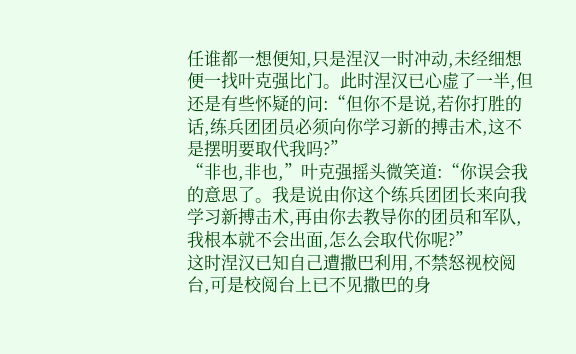任谁都一想便知,只是涅汉一时冲动,未经细想便一找叶克强比门。此时涅汉已心虚了一半,但还是有些怀疑的问:“但你不是说,若你打胜的话,练兵团团员必须向你学习新的搏击术,这不是摆明要取代我吗?”
“非也,非也,”叶克强摇头微笑道:“你误会我的意思了。我是说由你这个练兵团团长来向我学习新搏击术,再由你去教导你的团员和军队,我根本就不会出面,怎么会取代你呢?”
这时涅汉已知自己遭撒巴利用,不禁怒视校阅台,可是校阅台上已不见撒巴的身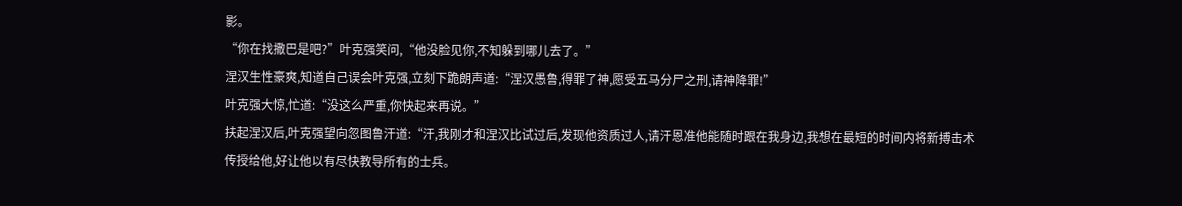影。
“你在找撒巴是吧?”叶克强笑问,“他没脸见你,不知躲到哪儿去了。”
涅汉生性豪爽,知道自己误会叶克强,立刻下跪朗声道:“涅汉愚鲁,得罪了神,愿受五马分尸之刑,请神降罪!”
叶克强大惊,忙道:“没这么严重,你快起来再说。”
扶起涅汉后,叶克强望向忽图鲁汗道:“汗,我刚才和涅汉比试过后,发现他资质过人,请汗恩准他能随时跟在我身边,我想在最短的时间内将新搏击术传授给他,好让他以有尽快教导所有的士兵。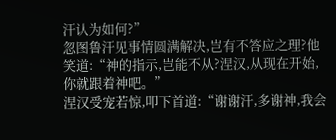汗认为如何?”
忽图鲁汗见事情圆满解决,岂有不答应之理?他笑道:“神的指示,岂能不从?涅汉,从现在开始,你就跟着神吧。”
涅汉受宠若惊,叩下首道:“谢谢汗,多谢神,我会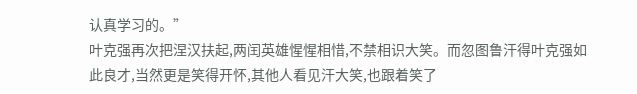认真学习的。”
叶克强再次把涅汉扶起,两闰英雄惺惺相惜,不禁相识大笑。而忽图鲁汗得叶克强如此良才,当然更是笑得开怀,其他人看见汗大笑,也跟着笑了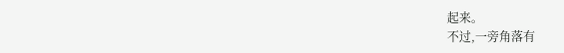起来。
不过,一旁角落有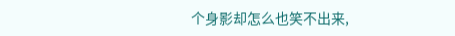个身影却怎么也笑不出来,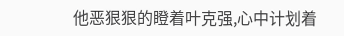他恶狠狠的瞪着叶克强,心中计划着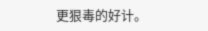更狠毒的好计。